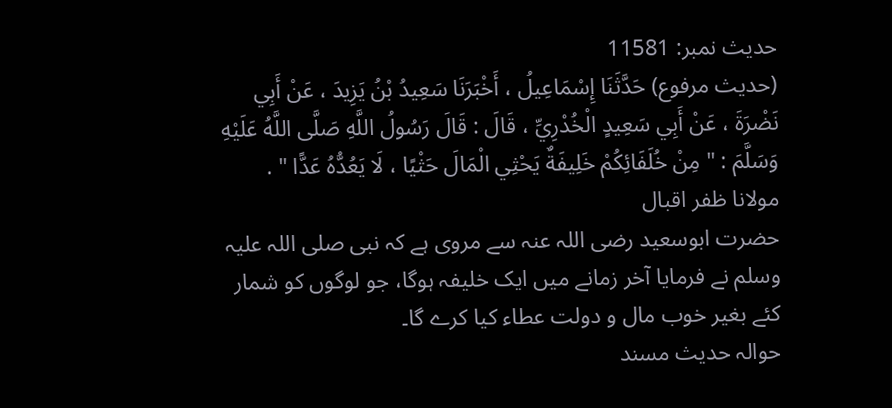حدیث نمبر: 11581
(حديث مرفوع) حَدَّثَنَا إِسْمَاعِيلُ ، أَخْبَرَنَا سَعِيدُ بْنُ يَزِيدَ ، عَنْ أَبِي نَضْرَةَ ، عَنْ أَبِي سَعِيدٍ الْخُدْرِيِّ ، قَالَ : قَالَ رَسُولُ اللَّهِ صَلَّى اللَّهُ عَلَيْهِ وَسَلَّمَ : " مِنْ خُلَفَائِكُمْ خَلِيفَةٌ يَحْثِي الْمَالَ حَثْيًا ، لَا يَعُدُّهُ عَدًّا " .
مولانا ظفر اقبال
حضرت ابوسعید رضی اللہ عنہ سے مروی ہے کہ نبی صلی اللہ علیہ وسلم نے فرمایا آخر زمانے میں ایک خلیفہ ہوگا، جو لوگوں کو شمار کئے بغیر خوب مال و دولت عطاء کیا کرے گا۔
حوالہ حدیث مسند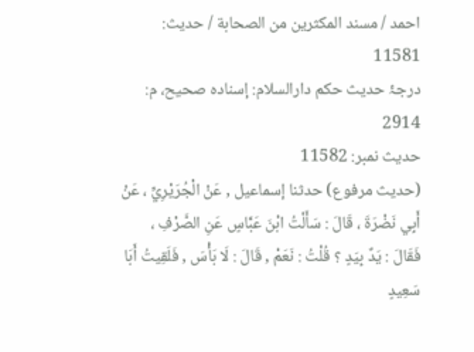احمد / مسند المكثرين من الصحابة / حدیث: 11581
درجۂ حدیث حکم دارالسلام: إسناده صحيح، م: 2914
حدیث نمبر: 11582
(حديث مرفوع) حدثنا إسماعيل , عَنْ الْجُرَيْرِيِّ ، عَنْ أَبِي نَضْرَةَ ، قَالَ : سَأَلْتُ ابْنَ عَبَّاسٍ عَنِ الصَّرْفِ ، فَقَالَ : يَدٌ بِيَدٍ ؟ قُلْتُ : نَعَمْ , قَالَ : لَا بَأْسَ , فَلَقِيتُ أَبَا سَعِيدٍ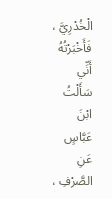الْخُدْرِيَّ ، فَأَخْبَرْتُهُ أَنِّي سَأَلْتُ ابْنَ عَبَّاسٍ عَنِ الصَّرْفِ ،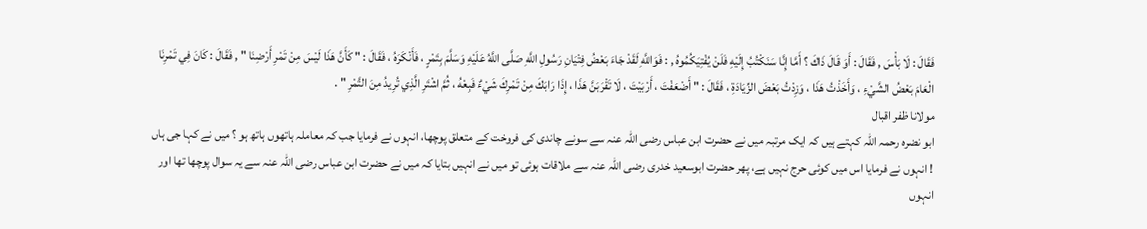فَقَالَ : لَا بَأْسَ , فَقَالَ : أَوَ قَالَ ذَاكَ ؟ أَمَّا إِنَّا سَنَكْتُبُ إِلَيْهِ فَلَنْ يُفْتِيَكُمُوهُ , : فَوَاللَّهِ لَقَدْ جَاءَ بَعْضُ فِتْيَانِ رَسُولِ اللَّهِ صَلَّى اللَّهُ عَلَيْهِ وَسَلَّمَ بِتَمْرٍ ، فَأَنْكَرَهُ ، فَقَالَ : " كَأَنَّ هَذَا لَيْسَ مِنْ تَمْرِ أَرْضِنَا " , فَقَالَ : كَانَ فِي تَمْرِنَا الْعَامَ بَعْضُ الشَّيْءِ ، وَأَخَذْتُ هَذَا ، وَزِدْتُ بَعْضَ الزِّيَادَةِ ، فَقَالَ : " أَضْعَفْتَ ، أَرْبَيْتَ ، لَا تَقْرَبَنَّ هَذَا ، إِذَا رَابَكَ مِنْ تَمْرِكَ شَيْءٌ فَبِعْهُ ، ثُمَّ اشْتَرِ الَّذِي تُرِيدُ مِنَ التَّمْرِ " .
مولانا ظفر اقبال
ابو نضرہ رحمہ اللہ کہتے ہیں کہ ایک مرتبہ میں نے حضرت ابن عباس رضی اللہ عنہ سے سونے چاندی کی فروخت کے متعلق پوچھا، انہوں نے فرمایا جب کہ معاملہ ہاتھوں ہاتھ ہو ؟ میں نے کہا جی ہاں ! انہوں نے فرمایا اس میں کوئی حرج نہیں ہے، پھر حضرت ابوسعید خدری رضی اللہ عنہ سے ملاقات ہوئی تو میں نے انہیں بتایا کہ میں نے حضرت ابن عباس رضی اللہ عنہ سے یہ سوال پوچھا تھا اور انہوں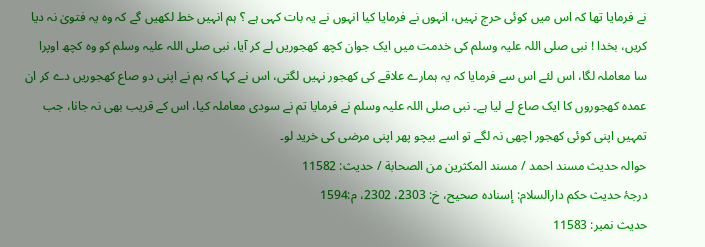نے فرمایا تھا کہ اس میں کوئی حرج نہیں، انہوں نے فرمایا کیا انہوں نے یہ بات کہی ہے ؟ ہم انہیں خط لکھیں گے کہ وہ یہ فتویٰ نہ دیا کریں، بخدا ! نبی صلی اللہ علیہ وسلم کی خدمت میں ایک جوان کچھ کھجوریں لے کر آیا، نبی صلی اللہ علیہ وسلم کو وہ کچھ اوپرا سا معاملہ لگا، اس لئے اس سے فرمایا کہ یہ ہمارے علاقے کی کھجور نہیں لگتی، اس نے کہا کہ ہم نے اپنی دو صاع کھجوریں دے کر ان عمدہ کھجوروں کا ایک صاع لے لیا ہے۔ نبی صلی اللہ علیہ وسلم نے فرمایا تم نے سودی معاملہ کیا، اس کے قریب بھی نہ جانا، جب تمہیں اپنی کوئی کھجور اچھی نہ لگے تو اسے بیچو پھر اپنی مرضی کی خرید لو۔
حوالہ حدیث مسند احمد / مسند المكثرين من الصحابة / حدیث: 11582
درجۂ حدیث حکم دارالسلام: إسناده صحيح، خ: 2303، 2302، م:1594
حدیث نمبر: 11583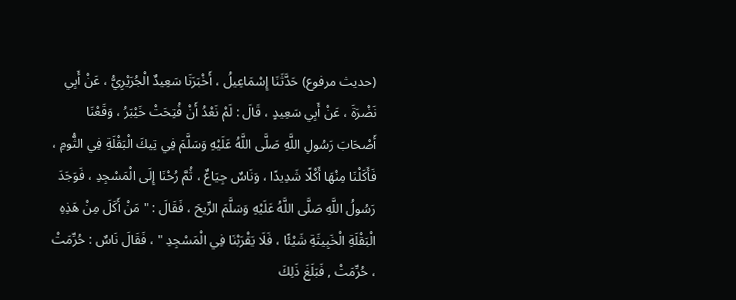(حديث مرفوع) حَدَّثَنَا إِسْمَاعِيلُ ، أَخْبَرَنَا سَعِيدٌ الْجُرَيْرِيُّ ، عَنْ أَبِي نَضْرَةَ ، عَنْ أَبِي سَعِيدٍ ، قَالَ : لَمْ نَعْدُ أَنْ فُتِحَتْ خَيْبَرُ ، وَقَعْنَا أَصْحَابَ رَسُولِ اللَّهِ صَلَّى اللَّهُ عَلَيْهِ وَسَلَّمَ فِي تِيكَ الْبَقْلَةِ فِي الثُّومِ ، فَأَكَلْنَا مِنْهَا أَكْلًا شَدِيدًا ، وَنَاسٌ جِيَاعٌ ، ثُمَّ رُحْنَا إِلَى الْمَسْجِدِ ، فَوَجَدَ رَسُولُ اللَّهِ صَلَّى اللَّهُ عَلَيْهِ وَسَلَّمَ الرِّيحَ ، فَقَالَ : " مَنْ أَكَلَ مِنْ هَذِهِ الْبَقْلَةِ الْخَبِيثَةِ شَيْئًا ، فَلَا يَقْرَبْنَا فِي الْمَسْجِدِ " ، فَقَالَ نَاسٌ : حُرِّمَتْ ، حُرِّمَتْ , فَبَلَغَ ذَلِكَ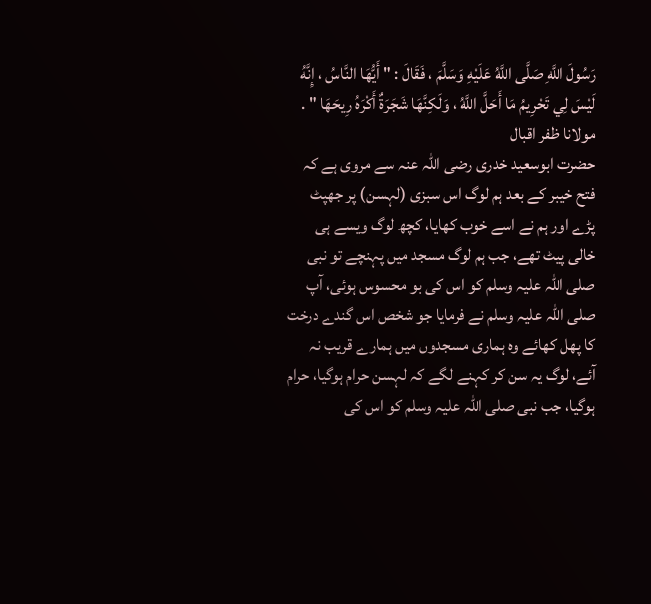رَسُولَ اللَّهِ صَلَّى اللَّهُ عَلَيْهِ وَسَلَّمَ ، فَقَالَ : " أَيُّهَا النَّاسُ ، إِنَّهُ لَيْسَ لِي تَحْرِيمُ مَا أَحَلَّ اللَّهُ ، وَلَكِنَّهَا شَجَرَةٌ أَكْرَهُ رِيحَهَا " .
مولانا ظفر اقبال
حضرت ابوسعید خدری رضی اللہ عنہ سے مروی ہے کہ فتح خیبر کے بعد ہم لوگ اس سبزی (لہسن) پر جھپٹ پڑے اور ہم نے اسے خوب کھایا، کچھ لوگ ویسے ہی خالی پیٹ تھے، جب ہم لوگ مسجد میں پہنچے تو نبی صلی اللہ علیہ وسلم کو اس کی بو محسوس ہوئی، آپ صلی اللہ علیہ وسلم نے فرمایا جو شخص اس گندے درخت کا پھل کھائے وہ ہماری مسجدوں میں ہمارے قریب نہ آئے، لوگ یہ سن کر کہنے لگے کہ لہسن حرام ہوگیا، حرام ہوگیا، جب نبی صلی اللہ علیہ وسلم کو اس کی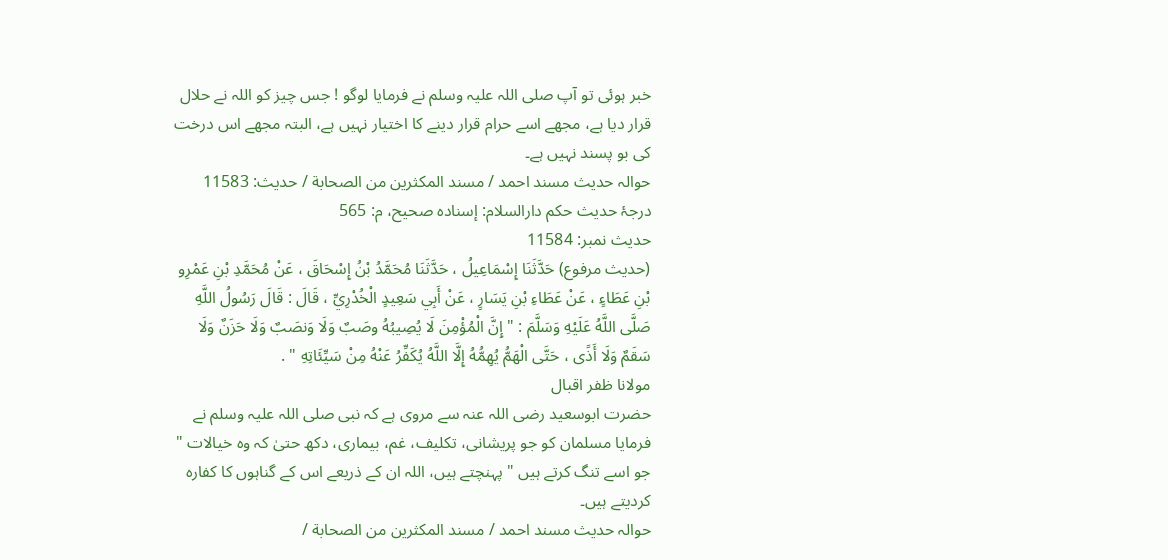خبر ہوئی تو آپ صلی اللہ علیہ وسلم نے فرمایا لوگو ! جس چیز کو اللہ نے حلال قرار دیا ہے، مجھے اسے حرام قرار دینے کا اختیار نہیں ہے، البتہ مجھے اس درخت کی بو پسند نہیں ہے۔
حوالہ حدیث مسند احمد / مسند المكثرين من الصحابة / حدیث: 11583
درجۂ حدیث حکم دارالسلام: إسناده صحيح، م: 565
حدیث نمبر: 11584
(حديث مرفوع) حَدَّثَنَا إِسْمَاعِيلُ ، حَدَّثَنَا مُحَمَّدُ بْنُ إِسْحَاقَ ، عَنْ مُحَمَّدِ بْنِ عَمْرِو بْنِ عَطَاءٍ ، عَنْ عَطَاءِ بْنِ يَسَارٍ ، عَنْ أَبِي سَعِيدٍ الْخُدْرِيِّ ، قَالَ : قَالَ رَسُولُ اللَّهِ صَلَّى اللَّهُ عَلَيْهِ وَسَلَّمَ : " إِنَّ الْمُؤْمِنَ لَا يُصِيبُهُ وصَبٌ وَلَا وَنصَبٌ وَلَا حَزَنٌ وَلَا سَقَمٌ وَلَا أَذًى ، حَتَّى الْهَمُّ يُهِمُّهُ إِلَّا اللَّهُ يُكَفِّرُ عَنْهُ مِنْ سَيِّئَاتِهِ " .
مولانا ظفر اقبال
حضرت ابوسعید رضی اللہ عنہ سے مروی ہے کہ نبی صلی اللہ علیہ وسلم نے فرمایا مسلمان کو جو پریشانی، تکلیف، غم، بیماری، دکھ حتیٰ کہ وہ خیالات " جو اسے تنگ کرتے ہیں " پہنچتے ہیں، اللہ ان کے ذریعے اس کے گناہوں کا کفارہ کردیتے ہیں۔
حوالہ حدیث مسند احمد / مسند المكثرين من الصحابة /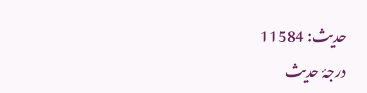حدیث: 11584
درجۂ حدیث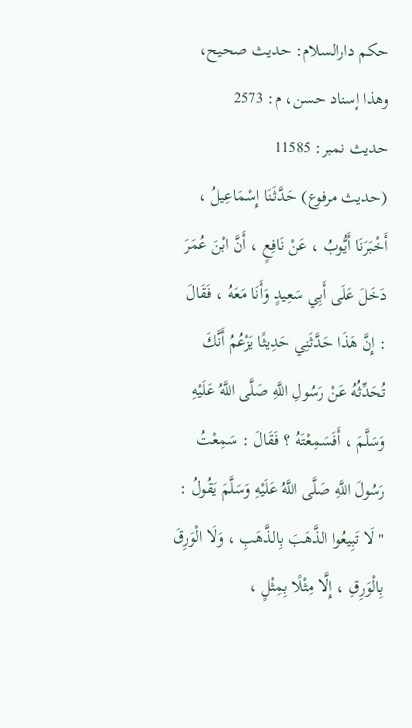حکم دارالسلام: حديث صحيح، وهذا إسناد حسن، م: 2573
حدیث نمبر: 11585
(حديث مرفوع) حَدَّثَنَا إِسْمَاعِيلُ ، أَخْبَرَنَا أَيُّوبُ ، عَنْ نَافِعٍ ، أَنَّ ابْنَ عُمَرَ دَخَلَ عَلَى أَبِي سَعِيدٍ وَأَنَا مَعَهُ ، فَقَالَ : إِنَّ هَذَا حَدَّثَنِي حَدِيثًا يَزْعُمُ أَنَّكَ تُحَدِّثُهُ عَنْ رَسُولِ اللَّهِ صَلَّى اللَّهُ عَلَيْهِ وَسَلَّمَ ، أَفَسَمِعْتَهُ ؟ فَقَالَ : سَمِعْتُ رَسُولَ اللَّهِ صَلَّى اللَّهُ عَلَيْهِ وَسَلَّمَ يَقُولُ : " لَا تَبِيعُوا الذَّهَبَ بِالذَّهَبِ ، وَلَا الْوَرِقَ بِالْوَرِقِ ، إِلَّا مِثْلًا بِمِثْلٍ ،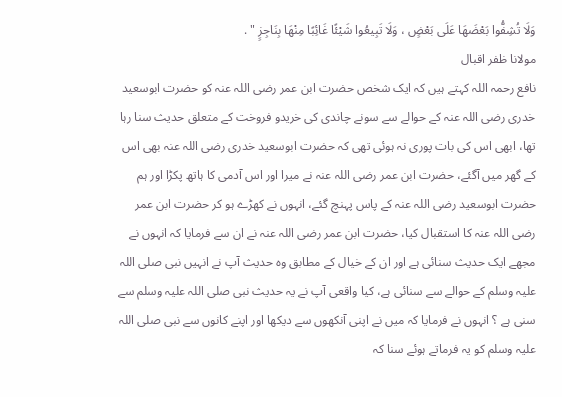وَلَا تُشِفُّوا بَعْضَهَا عَلَى بَعْضٍ ، وَلَا تَبِيعُوا شَيْئًا غَائِبًا مِنْهَا بِنَاجِزٍ " .
مولانا ظفر اقبال
نافع رحمہ اللہ کہتے ہیں کہ ایک شخص حضرت ابن عمر رضی اللہ عنہ کو حضرت ابوسعید خدری رضی اللہ عنہ کے حوالے سے سونے چاندی کی خریدو فروخت کے متعلق حدیث سنا رہا تھا، ابھی اس کی بات پوری نہ ہوئی تھی کہ حضرت ابوسعید خدری رضی اللہ عنہ بھی اس کے گھر میں آگئے، حضرت ابن عمر رضی اللہ عنہ نے میرا اور اس آدمی کا ہاتھ پکڑا اور ہم حضرت ابوسعید رضی اللہ عنہ کے پاس پہنچ گئے، انہوں نے کھڑے ہو کر حضرت ابن عمر رضی اللہ عنہ کا استقبال کیا، حضرت ابن عمر رضی اللہ عنہ نے ان سے فرمایا کہ انہوں نے مجھے ایک حدیث سنائی ہے اور ان کے خیال کے مطابق وہ حدیث آپ نے انہیں نبی صلی اللہ علیہ وسلم کے حوالے سے سنائی ہے، کیا واقعی آپ نے یہ حدیث نبی صلی اللہ علیہ وسلم سے سنی ہے ؟ انہوں نے فرمایا کہ میں نے اپنی آنکھوں سے دیکھا اور اپنے کانوں سے نبی صلی اللہ علیہ وسلم کو یہ فرماتے ہوئے سنا کہ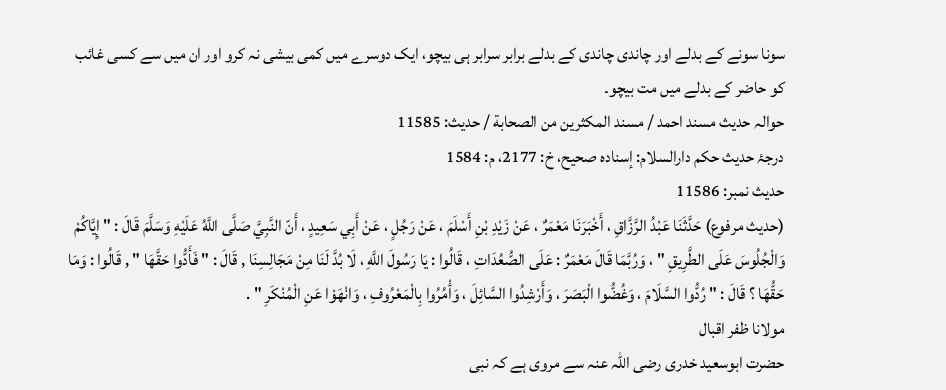سونا سونے کے بدلے اور چاندی چاندی کے بدلے برابر سرابر ہی بیچو، ایک دوسرے میں کمی بیشی نہ کرو اور ان میں سے کسی غائب کو حاضر کے بدلے میں مت بیچو۔
حوالہ حدیث مسند احمد / مسند المكثرين من الصحابة / حدیث: 11585
درجۂ حدیث حکم دارالسلام: إسناده صحيح، خ: 2177، م: 1584
حدیث نمبر: 11586
(حديث مرفوع) حَدَّثَنَا عَبْدُ الرَّزَّاقِ ، أَخْبَرَنَا مَعْمَرٌ ، عَنْ زَيْدِ بْنِ أَسْلَمَ ، عَنْ رَجُلٍ ، عَنْ أَبِي سَعِيدٍ ، أَنّ النَّبِيَّ صَلَّى اللَّهُ عَلَيْهِ وَسَلَّمَ قَالَ : " إِيَّاكُمْ وَالْجُلُوسَ عَلَى الطَّرِيقِ " ، وَرُبَّمَا قَالَ مَعْمَرٌ : عَلَى الصُّعُدَاتِ ، قَالُوا : يَا رَسُولَ اللَّهِ ، لَا بُدَّ لَنَا مِنْ مَجَالِسِنَا , قَالَ : " فَأَدُّوا حَقَّهَا " , قَالُوا : وَمَا حَقُّهَا ؟ قَالَ : " رُدُّوا السَّلَامَ ، وَغُضُّوا الْبَصَرَ ، وَأَرْشِدُوا السَّائِلَ ، وَأْمُرُوا بِالْمَعْرُوفِ ، وَانْهَوْا عَنِ الْمُنْكَرِ " .
مولانا ظفر اقبال
حضرت ابوسعید خدری رضی اللہ عنہ سے مروی ہے کہ نبی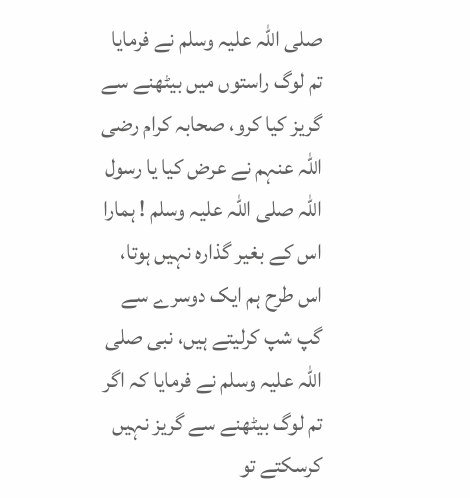صلی اللہ علیہ وسلم نے فرمایا تم لوگ راستوں میں بیٹھنے سے گریز کیا کرو، صحابہ کرام رضی اللہ عنہم نے عرض کیا یا رسول اللہ صلی اللہ علیہ وسلم ! ہمارا اس کے بغیر گذارہ نہیں ہوتا، اس طرح ہم ایک دوسرے سے گپ شپ کرلیتے ہیں، نبی صلی اللہ علیہ وسلم نے فرمایا کہ اگر تم لوگ بیٹھنے سے گریز نہیں کرسکتے تو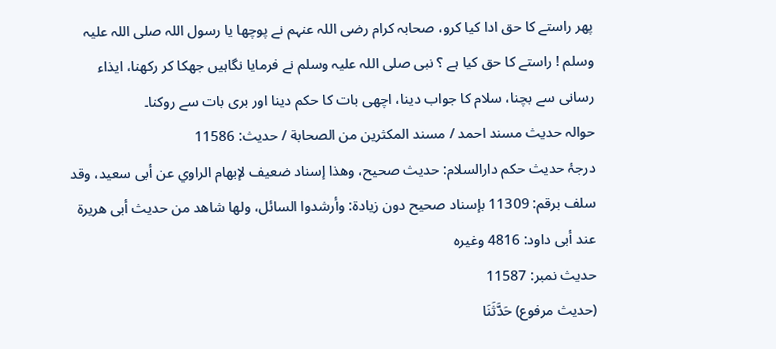پھر راستے کا حق ادا کیا کرو، صحابہ کرام رضی اللہ عنہم نے پوچھا یا رسول اللہ صلی اللہ علیہ وسلم ! راستے کا حق کیا ہے ؟ نبی صلی اللہ علیہ وسلم نے فرمایا نگاہیں جھکا کر رکھنا، ایذاء رسانی سے بچنا، سلام کا جواب دینا، اچھی بات کا حکم دینا اور بری بات سے روکنا۔
حوالہ حدیث مسند احمد / مسند المكثرين من الصحابة / حدیث: 11586
درجۂ حدیث حکم دارالسلام: حديث صحيح، وهذا إسناد ضعيف لإبهام الراوي عن أبى سعيد، وقد سلف برقم: 11309 بإسناد صحيح دون زيادة: وأرشدوا السائل، ولها شاهد من حديث أبى هريرة عند أبى داود: 4816 وغيره
حدیث نمبر: 11587
(حديث مرفوع) حَدَّثَنَا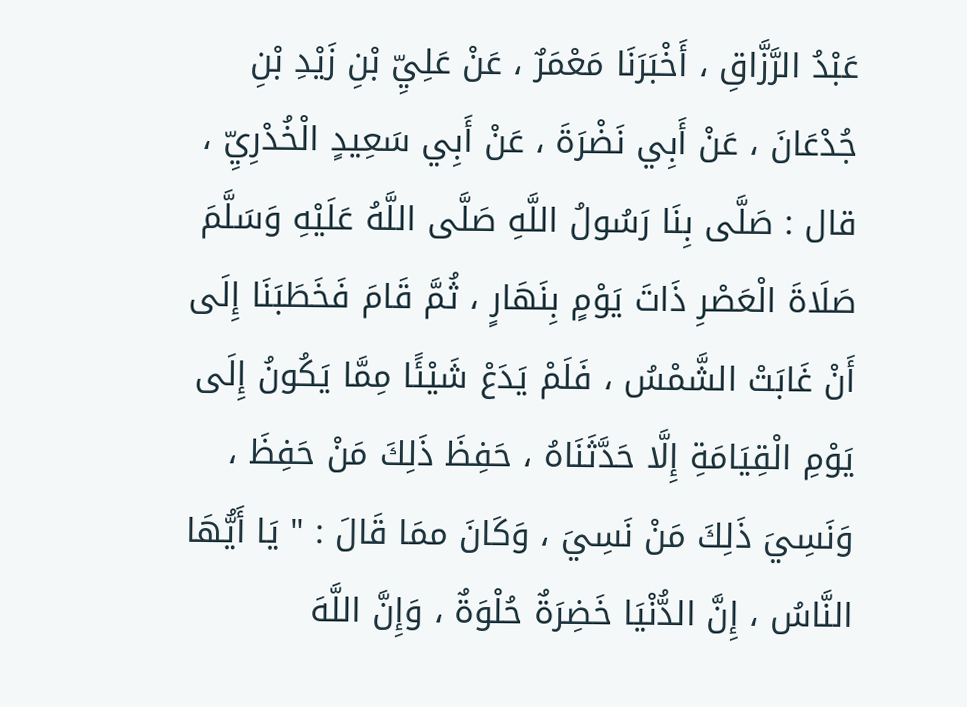عَبْدُ الرَّزَّاقِ ، أَخْبَرَنَا مَعْمَرٌ ، عَنْ عَلِيِّ بْنِ زَيْدِ بْنِ جُدْعَانَ ، عَنْ أَبِي نَضْرَةَ ، عَنْ أَبِي سَعِيدٍ الْخُدْرِيِّ ، قال : صَلَّى بِنَا رَسُولُ اللَّهِ صَلَّى اللَّهُ عَلَيْهِ وَسَلَّمَ صَلَاةَ الْعَصْرِ ذَاتَ يَوْمٍ بِنَهَارٍ ، ثُمَّ قَامَ فَخَطَبَنَا إِلَى أَنْ غَابَتْ الشَّمْسُ ، فَلَمْ يَدَعْ شَيْئًا مِمَّا يَكُونُ إِلَى يَوْمِ الْقِيَامَةِ إِلَّا حَدَّثَنَاهُ ، حَفِظَ ذَلِكَ مَنْ حَفِظَ ، وَنَسِيَ ذَلِكَ مَنْ نَسِيَ ، وَكَانَ ممَا قَالَ : " يَا أَيُّهَا النَّاسُ ، إِنَّ الدُّنْيَا خَضِرَةٌ حُلْوَةٌ ، وَإِنَّ اللَّهَ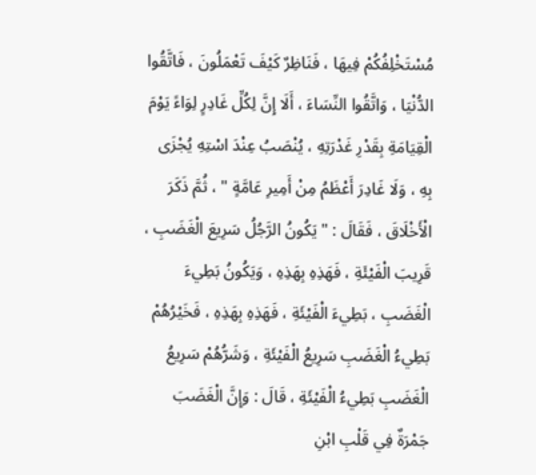مُسْتَخْلِفُكُمْ فِيهَا ، فَنَاظِرٌ كَيْفَ تَعْمَلُونَ ، فَاتَّقُوا الدُّنْيَا ، وَاتَّقُوا النِّسَاءَ ، أَلَا إِنَّ لِكُلِّ غَادِرٍ لِوَاءً يَوْمَ الْقِيَامَةِ بِقَدْرِ غَدْرَتِهِ ، يُنْصَبُ عِنْدَ اسْتِهِ يُجْزَى بِهِ ، وَلَا غَادِرَ أَعْظَمُ مِنْ أَمِيرِ عَامَّةٍ " ، ثُمَّ ذَكَرَ الْأَخْلَاقَ ، فَقَالَ : " يَكُونُ الرَّجُلُ سَرِيعَ الْغَضَبِ ، قَرِيبَ الْفَيْئَةِ ، فَهَذِهِ بِهَذِهِ ، وَيَكُونُ بَطِيءَ الْغَضَبِ ، بَطِيءَ الْفَيْئَةِ ، فَهَذِهِ بِهَذِهِ ، فَخَيْرُهُمْ بَطِيءُ الْغَضَبِ سَرِيعُ الْفَيْئَةِ ، وَشَرُّهُمْ سَرِيعُ الْغَضَبِ بَطِيءُ الْفَيْئَةِ ، قَالَ : وَإِنَّ الْغَضَبَ جَمْرَةٌ فِي قَلْبِ ابْنِ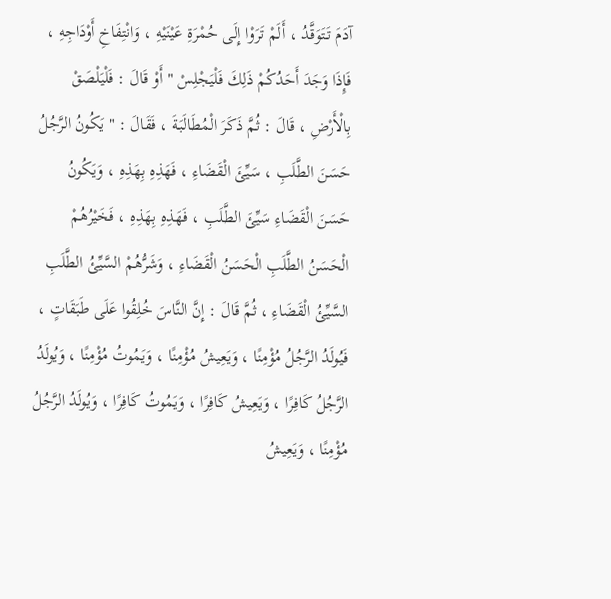آدَمَ تَتَوَقَّدُ ، أَلَمْ تَرَوْا إِلَى حُمْرَةِ عَيْنَيْهِ ، وَانْتِفَاخِ أَوْدَاجِهِ ، فَإِذَا وَجَدَ أَحَدُكُمْ ذَلِكَ فَلْيَجْلِسْ " أَوْ قَالَ : فَلْيَلْصَقْ بِالْأَرْضِ ، قَالَ : ثُمَّ ذَكَرَ الْمُطَالَبَةَ ، فَقَالَ : " يَكُونُ الرَّجُلُ حَسَنَ الطَّلَبِ ، سَيِّئَ الْقَضَاءِ ، فَهَذِهِ بِهَذِهِ ، وَيَكُونُ حَسَنَ الْقَضَاءِ سَيِّئَ الطَّلَبِ ، فَهَذِهِ بِهَذِهِ ، فَخَيْرُهُمْ الْحَسَنُ الطَّلَبِ الْحَسَنُ الْقَضَاءِ ، وَشَرُّهُمْ السَّيِّئُ الطَّلَبِ السَّيِّئُ الْقَضَاءِ ، ثُمَّ قَالَ : إِنَّ النَّاسَ خُلِقُوا عَلَى طَبَقَاتٍ ، فَيُولَدُ الرَّجُلُ مُؤْمِنًا ، وَيَعِيشُ مُؤْمِنًا ، وَيَمُوتُ مُؤْمِنًا ، وَيُولَدُ الرَّجُلُ كَافِرًا ، وَيَعِيشُ كَافِرًا ، وَيَمُوتُ كَافِرًا ، وَيُولَدُ الرَّجُلُ مُؤْمِنًا ، وَيَعِيشُ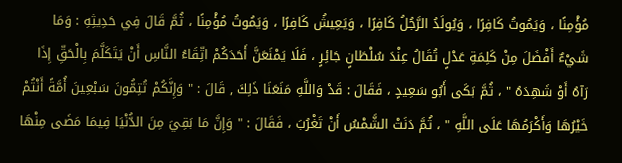مُؤْمِنًا ، وَيَمُوتُ كَافِرًا ، وَيُولَدُ الرَّجُلُ كَافِرًا ، وَيَعِيشُ كَافِرًا ، وَيَمُوتُ مُؤْمِنًا ، ثُمَّ قَالَ فِي حَدِيثِهِ : وَمَا شَيْءٌ أَفْضَلَ مِنْ كَلِمَةِ عَدْلٍ تُقَالُ عِنْدَ سُلْطَانٍ جَائِرٍ ، فَلَا يَمْنَعَنَّ أَحَدَكُمْ اتِّقَاءُ النَّاسِ أَنْ يَتَكَلَّمَ بِالْحَقِّ إِذَا رَآهُ أَوْ شَهِدَهُ " ، ثُمَّ بَكَى أَبُو سَعِيدٍ ، فَقَالَ : قَدْ وَاللَّهِ مَنَعَنَا ذَلِكَ , قَالَ : " وَإِنَّكُمْ تُتِمُّونَ سَبْعِينَ أُمَّةً أَنْتُمْ خَيْرُهَا وَأَكْرَمُهَا عَلَى اللَّهِ " ، ثُمَّ دَنَتْ الشَّمْسُ أَنْ تَغْرُبَ ، فَقَالَ : " وَإِنَّ مَا بَقِيَ مِنَ الدُّنْيَا فِيمَا مَضَى مِنْهَا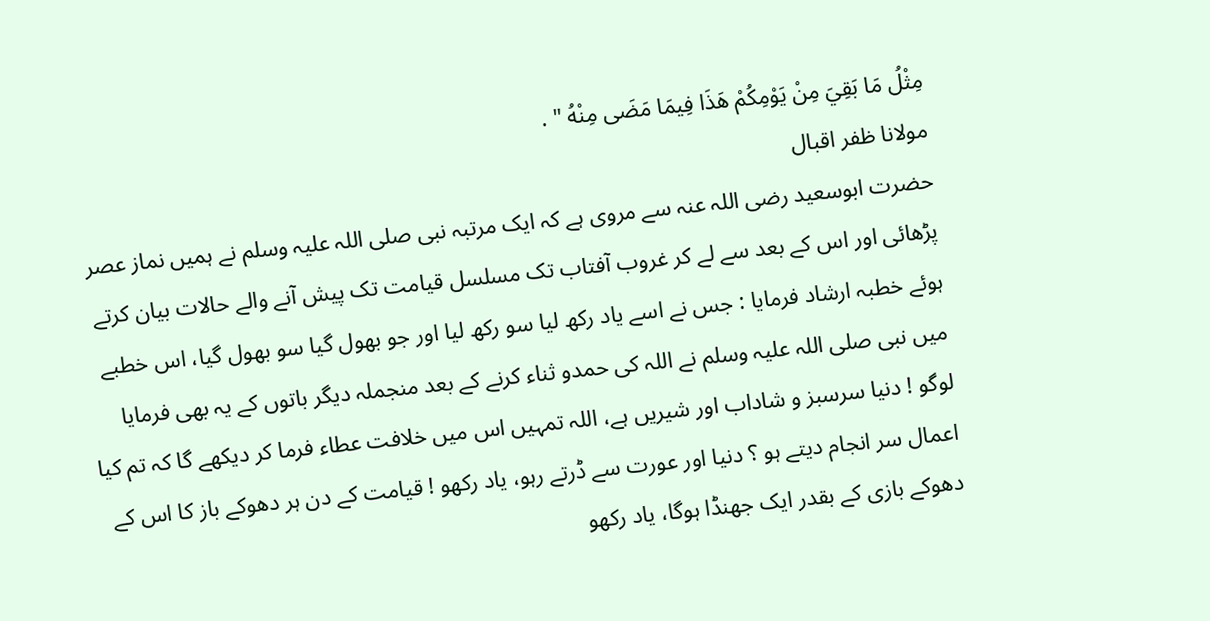مِثْلُ مَا بَقِيَ مِنْ يَوْمِكُمْ هَذَا فِيمَا مَضَى مِنْهُ " .
مولانا ظفر اقبال
حضرت ابوسعید رضی اللہ عنہ سے مروی ہے کہ ایک مرتبہ نبی صلی اللہ علیہ وسلم نے ہمیں نماز عصر پڑھائی اور اس کے بعد سے لے کر غروب آفتاب تک مسلسل قیامت تک پیش آنے والے حالات بیان کرتے ہوئے خطبہ ارشاد فرمایا : جس نے اسے یاد رکھ لیا سو رکھ لیا اور جو بھول گیا سو بھول گیا، اس خطبے میں نبی صلی اللہ علیہ وسلم نے اللہ کی حمدو ثناء کرنے کے بعد منجملہ دیگر باتوں کے یہ بھی فرمایا لوگو ! دنیا سرسبز و شاداب اور شیریں ہے، اللہ تمہیں اس میں خلافت عطاء فرما کر دیکھے گا کہ تم کیا اعمال سر انجام دیتے ہو ؟ دنیا اور عورت سے ڈرتے رہو، یاد رکھو ! قیامت کے دن ہر دھوکے باز کا اس کے دھوکے بازی کے بقدر ایک جھنڈا ہوگا، یاد رکھو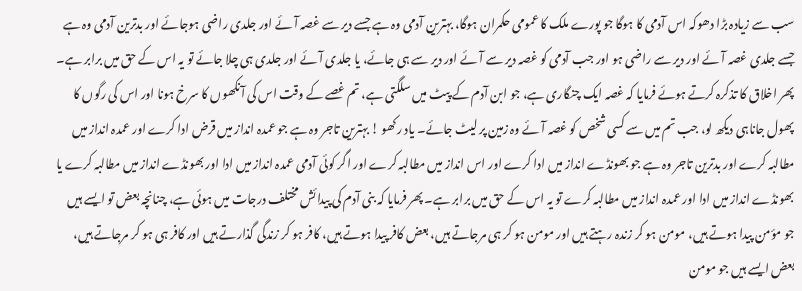سب سے زیادہ بڑا دھوکہ اس آدمی کا ہوگا جو پورے ملک کا عمومی حکمران ہوگا، بہترین آدمی وہ ہے جسے دیر سے غصہ آئے اور جلدی راضی ہوجائے اور بدترین آدمی وہ ہے جسے جلدی غصہ آئے اور دیر سے راضی ہو اور جب آدمی کو غصہ دیر سے آئے اور دیر سے ہی جائے، یا جلدی آئے اور جلدی ہی چلا جائے تو یہ اس کے حق میں برابر ہے۔ پھر اخلاق کا تذکرہ کرتے ہوئے فرمایا کہ غصہ ایک چنگاری ہے، جو ابن آدم کے پیٹ میں سلگتی ہے، تم غصے کے وقت اس کی آنکھوں کا سرخ ہونا اور اس کی رگوں کا پھول جاناہی دیکھ لو، جب تم میں سے کسی شخص کو غصہ آئے وہ زمین پر لیٹ جائے۔ یاد رکھو ! بہترین تاجر وہ ہے جو عمدہ انداز میں قرض ادا کرے اور عمدہ انداز میں مطالبہ کرے اور بدترین تاجر وہ ہے جو بھونڈے انداز میں ادا کرے اور اس انداز میں مطالبہ کرے اور اگر کوئی آدمی عمدہ انداز میں ادا اور بھونڈے انداز میں مطالبہ کرے یا بھونڈے انداز میں ادا اور عمدہ انداز میں مطالبہ کرے تو یہ اس کے حق میں برابر ہے۔ پھر فرمایا کہ بنی آدم کی پیدائش مختلف درجات میں ہوئی ہے، چنانچہ بعض تو ایسے ہیں جو مؤمن پیدا ہوتے ہیں، مومن ہو کر زندہ رہتے ہیں اور مومن ہو کر ہی مرجاتے ہیں، بعض کافر پیدا ہوتے ہیں، کافر ہو کر زندگی گذارتے ہیں اور کافر ہی ہو کر مرجاتے ہیں، بعض ایسے ہیں جو مومن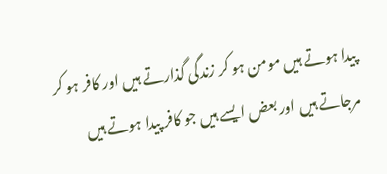پیدا ہوتے ہیں مومن ہو کر زندگی گذارتے ہیں اور کافر ہو کر مرجاتے ہیں اور بعض ایسے ہیں جو کافر پیدا ہوتے ہیں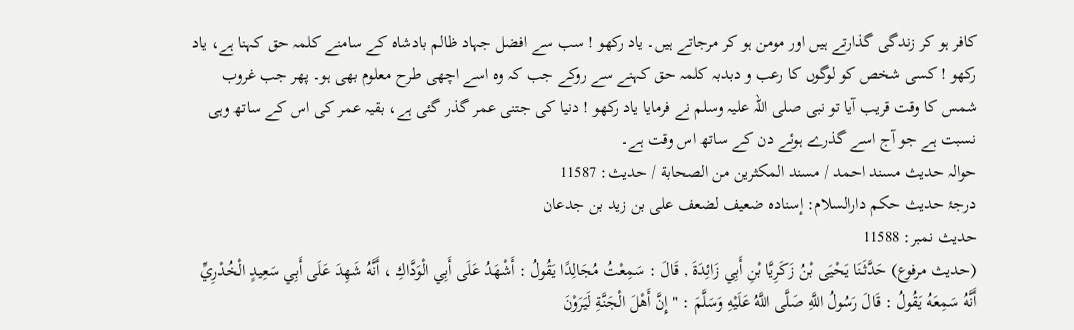کافر ہو کر زندگی گذارتے ہیں اور مومن ہو کر مرجاتے ہیں۔ یاد رکھو ! سب سے افضل جہاد ظالم بادشاہ کے سامنے کلمہ حق کہنا ہے، یاد رکھو ! کسی شخص کو لوگوں کا رعب و دبدبہ کلمہ حق کہنے سے روکے جب کہ وہ اسے اچھی طرح معلوم بھی ہو۔ پھر جب غروب شمس کا وقت قریب آیا تو نبی صلی اللہ علیہ وسلم نے فرمایا یاد رکھو ! دنیا کی جتنی عمر گذر گئی ہے، بقیہ عمر کی اس کے ساتھ وہی نسبت ہے جو آج اسے گذرے ہوئے دن کے ساتھ اس وقت ہے۔
حوالہ حدیث مسند احمد / مسند المكثرين من الصحابة / حدیث: 11587
درجۂ حدیث حکم دارالسلام: إسناده ضعيف لضعف على بن زيد بن جدعان
حدیث نمبر: 11588
(حديث مرفوع) حَدَّثَنَا يَحْيَى بْنُ زَكَرِيَّا بْنِ أَبِي زَائِدَةَ , قَالَ : سَمِعْتُ مُجَالِدًا يَقُولُ : أَشْهَدُ عَلَى أَبِي الْوَدَّاكِ ، أَنَّهُ شَهِدَ عَلَى أَبِي سَعِيدٍ الْخُدْرِيِّ أَنَّهُ سَمِعَهُ يَقُولُ : قَالَ رَسُولُ اللَّهِ صَلَّى اللَّهُ عَلَيْهِ وَسَلَّمَ : " إِنَّ أَهْلَ الْجَنَّةِ لَيَرَوْنَ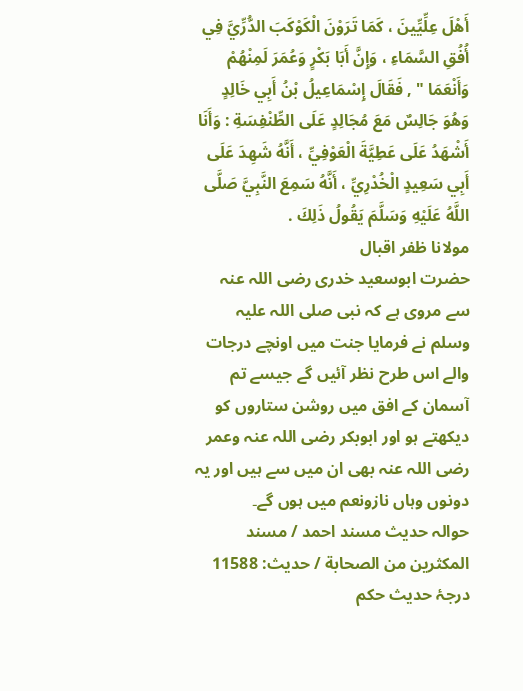أَهْلَ عِلِّيِّينَ ، كَمَا تَرَوْنَ الْكَوْكَبَ الدُّرِّيَّ فِي أُفُقِ السَّمَاءِ ، وَإِنَّ أَبَا بَكْرٍ وَعُمَرَ لَمِنْهُمْ وَأَنْعَمَا " , فَقَالَ إِسْمَاعِيلُ بْنُ أَبِي خَالِدٍ وَهُوَ جَالِسٌ مَعَ مُجَالِدٍ عَلَى الطِّنْفِسَةِ : وَأَنَا أَشْهَدُ عَلَى عَطِيَّةَ الْعَوْفِيِّ ، أَنَّهُ شَهِدَ عَلَى أَبِي سَعِيدٍ الْخُدْرِيِّ ، أَنَّهُ سَمِعَ النَّبِيَّ صَلَّى اللَّهُ عَلَيْهِ وَسَلَّمَ يَقُولُ ذَلِكَ .
مولانا ظفر اقبال
حضرت ابوسعید خدری رضی اللہ عنہ سے مروی ہے کہ نبی صلی اللہ علیہ وسلم نے فرمایا جنت میں اونچے درجات والے اس طرح نظر آئیں گے جیسے تم آسمان کے افق میں روشن ستاروں کو دیکھتے ہو اور ابوبکر رضی اللہ عنہ وعمر رضی اللہ عنہ بھی ان میں سے ہیں اور یہ دونوں وہاں نازونعم میں ہوں گے۔
حوالہ حدیث مسند احمد / مسند المكثرين من الصحابة / حدیث: 11588
درجۂ حدیث حکم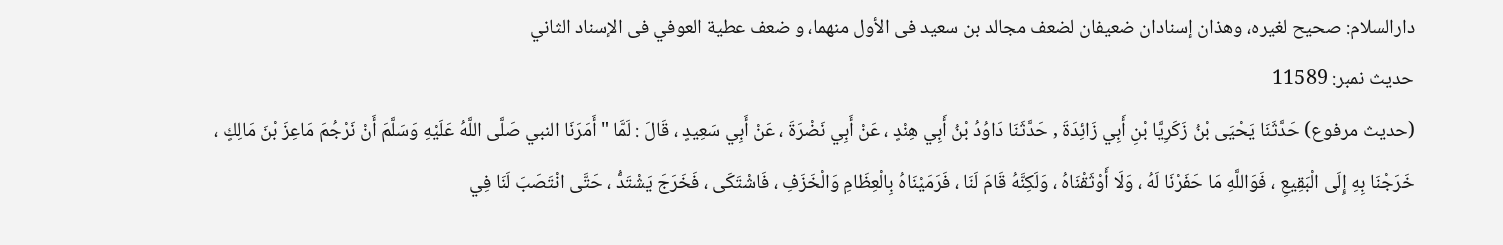دارالسلام: صحيح لغيره، وهذان إسنادان ضعيفان لضعف مجالد بن سعيد فى الأول منهما، و ضعف عطية العوفي فى الإسناد الثاني
حدیث نمبر: 11589
(حديث مرفوع) حَدَّثَنَا يَحْيَى بْنُ زَكَرِيَّا بْنِ أَبِي زَائِدَةَ , حَدَّثَنَا دَاوُدُ بْنُ أَبِي هِنْدٍ ، عَنْ أَبِي نَضْرَةَ ، عَنْ أَبِي سَعِيدٍ ، قَالَ : لَمَّا " أَمَرَنَا النبي صَلَّى اللَّهُ عَلَيْهِ وَسَلَّمَ أَنْ نَرْجُمَ مَاعِزَ بْنَ مَالِكٍ ، خَرَجْنَا بِهِ إِلَى الْبَقِيعِ ، فَوَاللَّهِ مَا حَفَرْنَا لَهُ ، وَلَا أَوْثَقْنَاهُ ، وَلَكِنَّهُ قَامَ لَنَا ، فَرَمَيْنَاهُ بِالْعِظَامِ وَالْخَزَفِ ، فَاشْتَكَى ، فَخَرَجَ يَشْتَدُّ ، حَتَّى انْتَصَبَ لَنَا فِي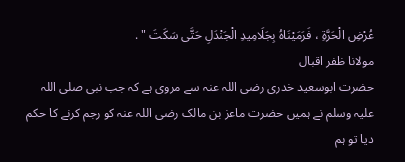عُرْضِ الْحَرَّةِ ، فَرَمَيْنَاهُ بِجَلَامِيدِ الْجَنْدَلِ حَتَّى سَكَتَ " .
مولانا ظفر اقبال
حضرت ابوسعید خدری رضی اللہ عنہ سے مروی ہے کہ جب نبی صلی اللہ علیہ وسلم نے ہمیں حضرت ماعز بن مالک رضی اللہ عنہ کو رجم کرنے کا حکم دیا تو ہم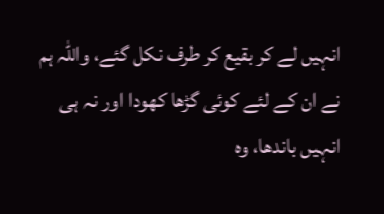انہیں لے کر بقیع کر طرف نکل گئے، واللہ ہم نے ان کے لئے کوئی گڑھا کھودا اور نہ ہی انہیں باندھا، وہ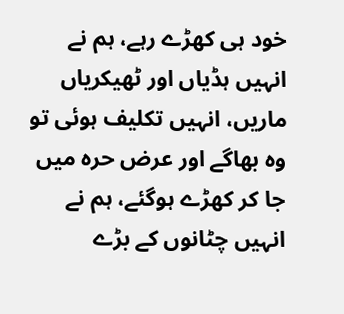خود ہی کھڑے رہے، ہم نے انہیں ہڈیاں اور ٹھیکریاں ماریں، انہیں تکلیف ہوئی تو وہ بھاگے اور عرض حرہ میں جا کر کھڑے ہوگئے، ہم نے انہیں چٹانوں کے بڑے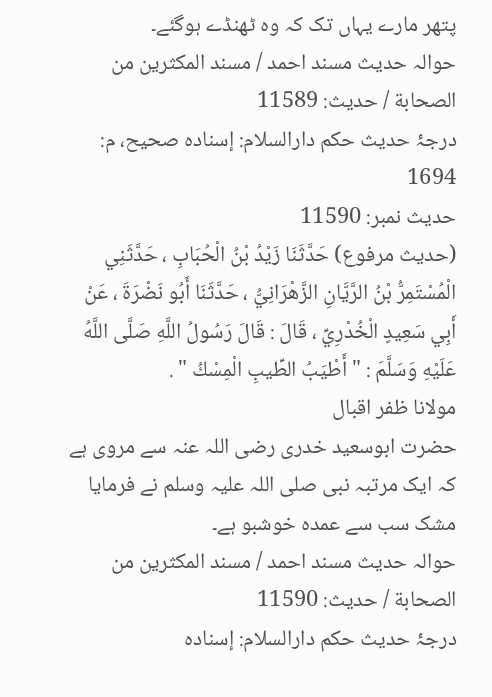پتھر مارے یہاں تک کہ وہ ٹھنڈے ہوگئے۔
حوالہ حدیث مسند احمد / مسند المكثرين من الصحابة / حدیث: 11589
درجۂ حدیث حکم دارالسلام: إسناده صحيح، م: 1694
حدیث نمبر: 11590
(حديث مرفوع) حَدَّثَنَا زَيْدُ بْنُ الْحُبَابِ ، حَدَّثَنِي الْمُسْتَمِرُّ بْنُ الرَّيَّانِ الزَّهْرَانِيُّ ، حَدَّثَنَا أَبُو نَضْرَةَ ، عَنْ أَبِي سَعِيدٍ الْخُدْرِيِّ ، قَالَ : قَالَ رَسُولُ اللَّهِ صَلَّى اللَّهُ عَلَيْهِ وَسَلَّمَ : " أَطْيَبُ الطِّيبِ الْمِسْكُ " .
مولانا ظفر اقبال
حضرت ابوسعید خدری رضی اللہ عنہ سے مروی ہے کہ ایک مرتبہ نبی صلی اللہ علیہ وسلم نے فرمایا مشک سب سے عمدہ خوشبو ہے۔
حوالہ حدیث مسند احمد / مسند المكثرين من الصحابة / حدیث: 11590
درجۂ حدیث حکم دارالسلام: إسناده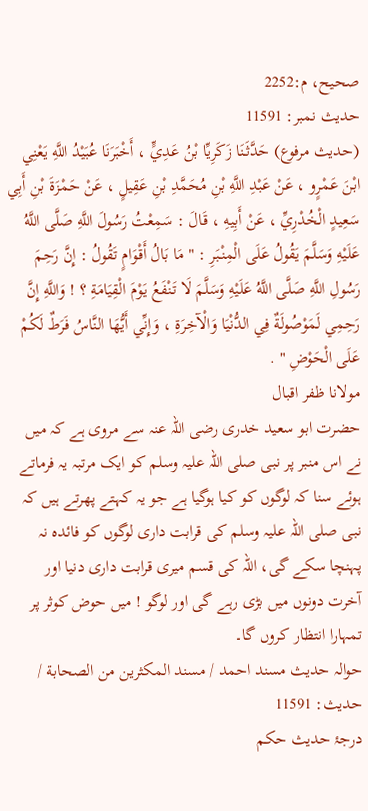صحيح، م:2252
حدیث نمبر: 11591
(حديث مرفوع) حَدَّثَنَا زَكَرِيِّا بْنُ عَدِيٍّ ، أَخْبَرَنَا عُبَيْدُ اللَّهِ يَعْنِي ابْنَ عَمْرٍو ، عَنْ عَبْدِ اللَّهِ بْنِ مُحَمَّدِ بْنِ عَقِيلٍ ، عَنْ حَمْزَةَ بْنِ أَبِي سَعِيدٍ الْخُدْرِيِّ ، عَنْ أَبِيهِ ، قَالَ : سَمِعْتُ رَسُولَ اللَّهِ صَلَّى اللَّهُ عَلَيْهِ وَسَلَّمَ يَقُولُ عَلَى الْمِنْبَرِ : " مَا بَالُ أَقْوَامٍ تَقُولُ : إِنَّ رَحِمَ رَسُولِ اللَّهِ صَلَّى اللَّهُ عَلَيْهِ وَسَلَّمَ لَا تَنْفَعُ يَوْمَ الْقِيَامَةِ ؟ ! وَاللَّهِ إِنَّ رَحِمِي لَمَوْصُولَةٌ فِي الدُّنْيَا وَالْآخِرَةِ ، وَإِنِّي أَيُّهَا النَّاسُ فَرَطٌ لَكُمْ عَلَى الْحَوْضِ " .
مولانا ظفر اقبال
حضرت ابو سعید خدری رضی اللہ عنہ سے مروی ہے کہ میں نے اس منبر پر نبی صلی اللہ علیہ وسلم کو ایک مرتبہ یہ فرماتے ہوئے سنا کہ لوگوں کو کیا ہوگیا ہے جو یہ کہتے پھرتے ہیں کہ نبی صلی اللہ علیہ وسلم کی قرابت داری لوگوں کو فائدہ نہ پہنچا سکے گی، اللہ کی قسم میری قرابت داری دنیا اور آخرت دونوں میں بڑی رہے گی اور لوگو ! میں حوض کوثر پر تمہارا انتظار کروں گا۔
حوالہ حدیث مسند احمد / مسند المكثرين من الصحابة / حدیث: 11591
درجۂ حدیث حکم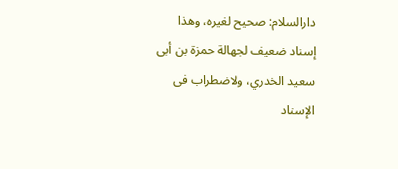دارالسلام: صحيح لغيره، وهذا إسناد ضعيف لجهالة حمزة بن أبى سعيد الخدري، ولاضطراب فى الإسناد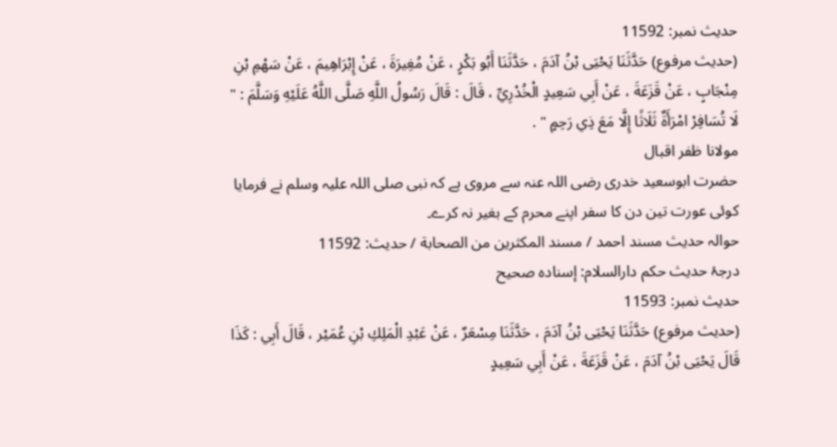حدیث نمبر: 11592
(حديث مرفوع) حَدَّثَنَا يَحْيَى بْنُ آدَمَ ، حَدَّثَنَا أَبُو بَكْرٍ ، عَنْ مُغِيرَةَ ، عَنْ إِبْرَاهِيمَ ، عَنْ سَهْمِ بْنِ مِنْجَابٍ ، عَنْ قَزَعَةَ ، عَنْ أَبِي سَعِيدٍ الْخُدْرِيِّ ، قَالَ : قَالَ رَسُولُ اللَّهِ صَلَّى اللَّهُ عَلَيْهِ وَسَلَّمَ : " لَا تُسَافِرْ امْرَأَةٌ ثَلَاثًا إِلَّا مَعَ ذِي رَحِمٍ " .
مولانا ظفر اقبال
حضرت ابوسعید خدری رضی اللہ عنہ سے مروی ہے کہ نبی صلی اللہ علیہ وسلم نے فرمایا کوئی عورت تین دن کا سفر اپنے محرم کے بغیر نہ کرے۔
حوالہ حدیث مسند احمد / مسند المكثرين من الصحابة / حدیث: 11592
درجۂ حدیث حکم دارالسلام: إسناده صحيح
حدیث نمبر: 11593
(حديث مرفوع) حَدَّثَنَا يَحْيَى بْنُ آدَمَ ، حَدَّثَنَا مِسْعَرٌ ، عَنْ عَبْدِ الْمَلِكِ بْنِ عُمَيْر ، قَالَ أَبِي : كَذَا قَالَ يَحْيَى بْنُ آدَمَ ، عَنْ قَزَعَةَ ، عَنْ أَبِي سَعِيدٍ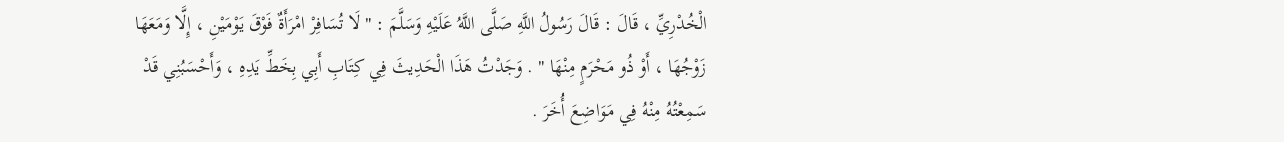الْخُدْرِيِّ ، قَالَ : قَالَ رَسُولُ اللَّهِ صَلَّى اللَّهُ عَلَيْهِ وَسَلَّمَ : " لَا تُسَافِرْ امْرَأَةٌ فَوْقَ يَوْمَيْنِ ، إِلَّا وَمَعَهَا زَوْجُهَا ، أَوْ ذُو مَحْرَمٍ مِنْهَا " . وَجَدْتُ هَذَا الْحَدِيثَ فِي كِتَابِ أَبِي بِخَطِّ يَدِهِ ، وَأَحْسَبُنِي قَدْ سَمِعْتُهُ مِنْهُ فِي مَوَاضِعَ أُخَرَ .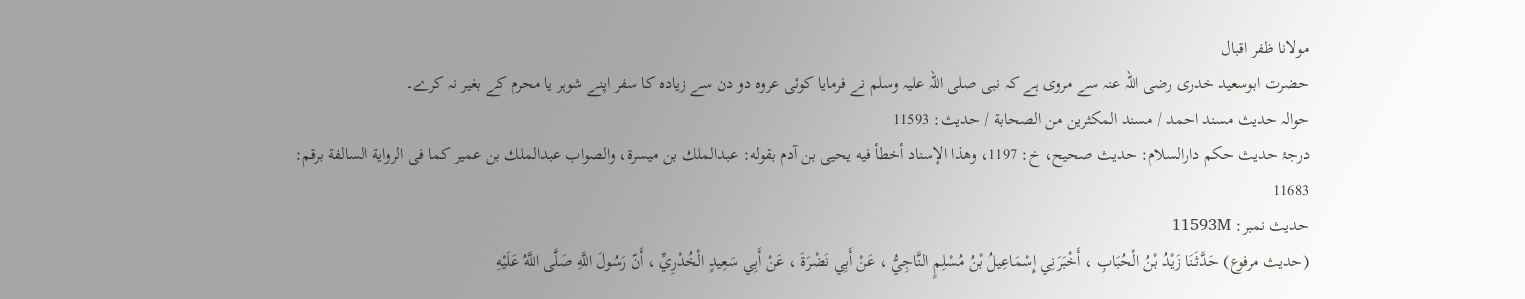مولانا ظفر اقبال
حضرت ابوسعید خدری رضی اللہ عنہ سے مروی ہے کہ نبی صلی اللہ علیہ وسلم نے فرمایا کوئی عروہ دو دن سے زیادہ کا سفر اپنے شوہر یا محرم کے بغیر نہ کرے۔
حوالہ حدیث مسند احمد / مسند المكثرين من الصحابة / حدیث: 11593
درجۂ حدیث حکم دارالسلام: حديث صحيح، خ: 1197، وهذا الإسناد أخطأ فيه يحيى بن آدم بقوله: عبدالملك بن ميسرة، والصواب عبدالملك بن عمير كما فى الرواية السالفة برقم: 11683
حدیث نمبر: 11593M
(حديث مرفوع) حَدَّثَنَا زَيْدُ بْنُ الْحُبَابِ ، أَخْبَرَنِي إِسْمَاعِيلُ بْنُ مُسْلِمٍ النَّاجِيُّ ، عَنْ أَبِي نَضْرَةَ ، عَنْ أَبِي سَعِيدٍ الْخُدْرِيِّ ، أَنّ رَسُولَ اللَّهِ صَلَّى اللَّهُ عَلَيْهِ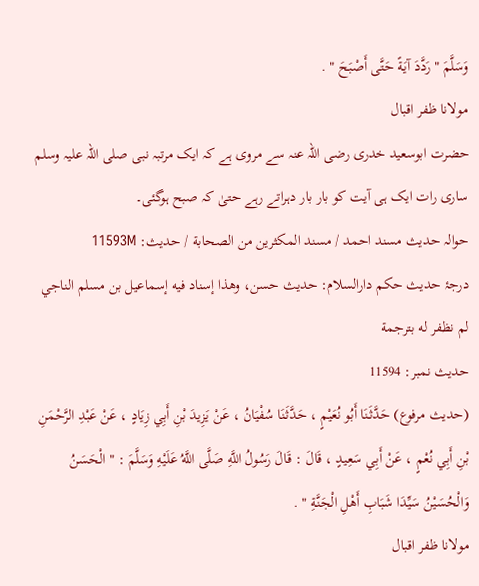وَسَلَّمَ " رَدَّدَ آيَةً حَتَّى أَصْبَحَ " .
مولانا ظفر اقبال
حضرت ابوسعید خدری رضی اللہ عنہ سے مروی ہے کہ ایک مرتبہ نبی صلی اللہ علیہ وسلم ساری رات ایک ہی آیت کو بار بار دہراتے رہے حتیٰ کہ صبح ہوگئی۔
حوالہ حدیث مسند احمد / مسند المكثرين من الصحابة / حدیث: 11593M
درجۂ حدیث حکم دارالسلام: حديث حسن، وهذا إسناد فيه إسماعيل بن مسلم الناجي لم نظفر له بترجمة
حدیث نمبر: 11594
(حديث مرفوع) حَدَّثَنَا أَبُو نُعَيْمٍ ، حَدَّثَنَا سُفْيَانُ ، عَنْ يَزِيدَ بْنِ أَبِي زِيَادٍ ، عَنْ عَبْدِ الرَّحْمَنِ بْنِ أَبِي نُعْمٍ ، عَنْ أَبِي سَعِيدٍ ، قَالَ : قَالَ رَسُولُ اللَّهِ صَلَّى اللَّهُ عَلَيْهِ وَسَلَّمَ : " الْحَسَنُ وَالْحُسَيْنُ سَيِّدَا شَبَابِ أَهْلِ الْجَنَّةِ " .
مولانا ظفر اقبال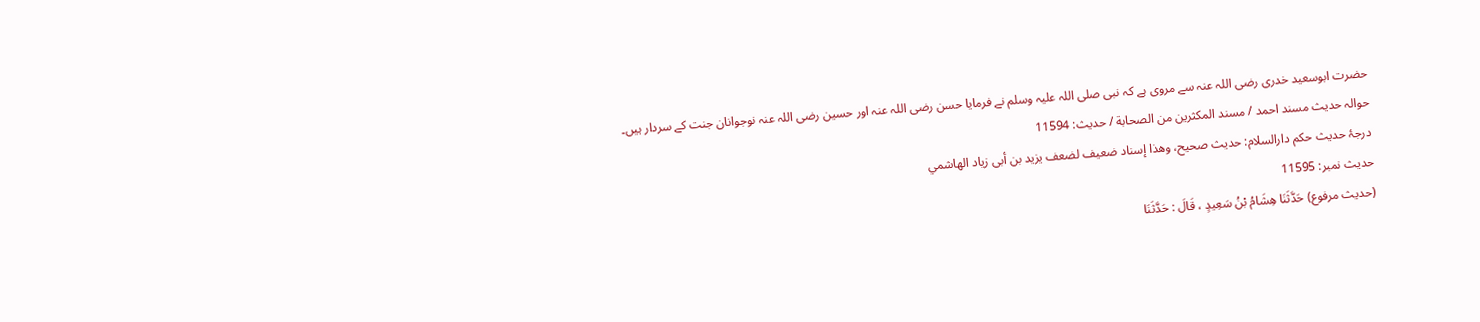حضرت ابوسعید خدری رضی اللہ عنہ سے مروی ہے کہ نبی صلی اللہ علیہ وسلم نے فرمایا حسن رضی اللہ عنہ اور حسین رضی اللہ عنہ نوجوانان جنت کے سردار ہیں۔
حوالہ حدیث مسند احمد / مسند المكثرين من الصحابة / حدیث: 11594
درجۂ حدیث حکم دارالسلام: حديث صحيح، وهذا إسناد ضعيف لضعف يزيد بن أبى زياد الهاشمي
حدیث نمبر: 11595
(حديث مرفوع) حَدَّثَنَا هِشَامُ بْنُ سَعِيدٍ ، قَالَ : حَدَّثَنَا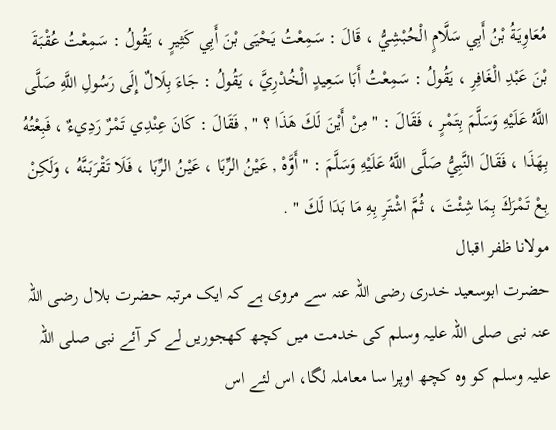مُعَاوِيَةُ بْنُ أَبِي سَلَّامٍ الْحُبْشِيُّ ، قَالَ : سَمِعْتُ يَحْيَى بْنَ أَبِي كَثِيرٍ ، يَقُولُ : سَمِعْتُ عُقْبَةَ بْنَ عَبْدِ الْغَافِرِ ، يَقُولُ : سَمِعْتُ أَبَا سَعِيدٍ الْخُدْرِيَّ ، يَقُولُ : جَاءَ بِلَالٌ إِلَى رَسُولِ اللَّهِ صَلَّى اللَّهُ عَلَيْهِ وَسَلَّمَ بِتَمْرٍ ، فَقَالَ : " مِنْ أَيْنَ لَكَ هَذَا ؟ " , فَقَالَ : كَانَ عِنْدِي تَمْرٌ رَدِيءٌ ، فَبِعْتُهُ بِهَذَا ، فَقَالَ النَّبِيُّ صَلَّى اللَّهُ عَلَيْهِ وَسَلَّمَ : " أَوَّهْ , عَيْنُ الرِّبَا ، عَيْنُ الرِّبَا ، فَلَا تَقْرَبَنَّهُ ، وَلَكِنْ بِعْ تَمْرَكَ بِمَا شِئْتَ ، ثُمَّ اشْتَرِ بِهِ مَا بَدَا لَكَ " .
مولانا ظفر اقبال
حضرت ابوسعید خدری رضی اللہ عنہ سے مروی ہے کہ ایک مرتبہ حضرت بلال رضی اللہ عنہ نبی صلی اللہ علیہ وسلم کی خدمت میں کچھ کھجوریں لے کر آئے نبی صلی اللہ علیہ وسلم کو وہ کچھ اوپرا سا معاملہ لگا، اس لئے اس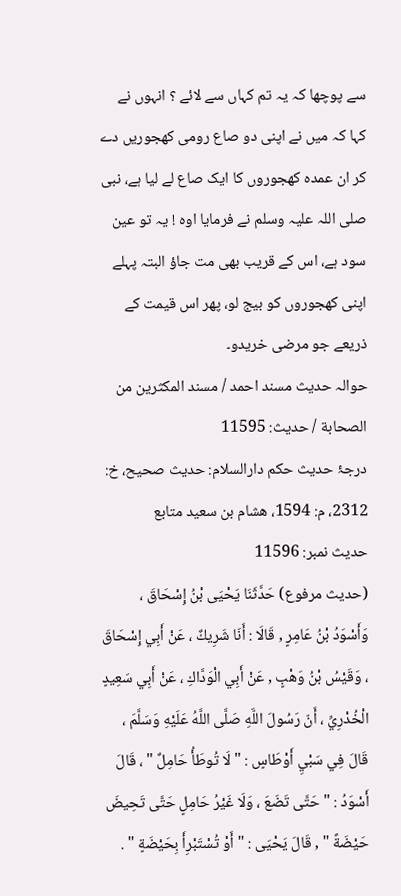سے پوچھا کہ یہ تم کہاں سے لائے ؟ انہوں نے کہا کہ میں نے اپنی دو صاع رومی کھجوریں دے کر ان عمدہ کھجوروں کا ایک صاع لے لیا ہے، نبی صلی اللہ علیہ وسلم نے فرمایا اوہ ! یہ تو عین سود ہے، اس کے قریب بھی مت جاؤ البتہ پہلے اپنی کھجوروں کو بیج لو، پھر اس قیمت کے ذریعے جو مرضی خریدو۔
حوالہ حدیث مسند احمد / مسند المكثرين من الصحابة / حدیث: 11595
درجۂ حدیث حکم دارالسلام: حديث صحيح، خ: 2312، م: 1594، هشام بن سعيد متابع
حدیث نمبر: 11596
(حديث مرفوع) حَدَّثَنَا يَحْيَى بْنُ إِسْحَاقَ ، وَأَسْوَدُ بْنُ عَامِرٍ , قَالَا : أَنَا شَرِيكٌ ، عَنْ أَبِي إِسْحَاقَ ، وَقَيْسُ بْنُ وَهْبٍ , عَنْ أَبِي الْوَدَّاكِ ، عَنْ أَبِي سَعِيدٍ الْخُدْرِيِّ ، أَنّ رَسُولَ اللَّهِ صَلَّى اللَّهُ عَلَيْهِ وَسَلَّمَ ، قَالَ فِي سَبْيِ أَوْطَاسٍ : " لَا تُوطَأُ حَامِلٌ " ، قَالَ أَسْوَدُ : " حَتَّى تَضَعَ ، وَلَا غَيْرُ حَامِلٍ حَتَّى تَحِيضَ حَيْضَةً " , قَالَ يَحْيَى : " أَوْ تُسْتَبْرِأَ بِحَيْضَةٍ " .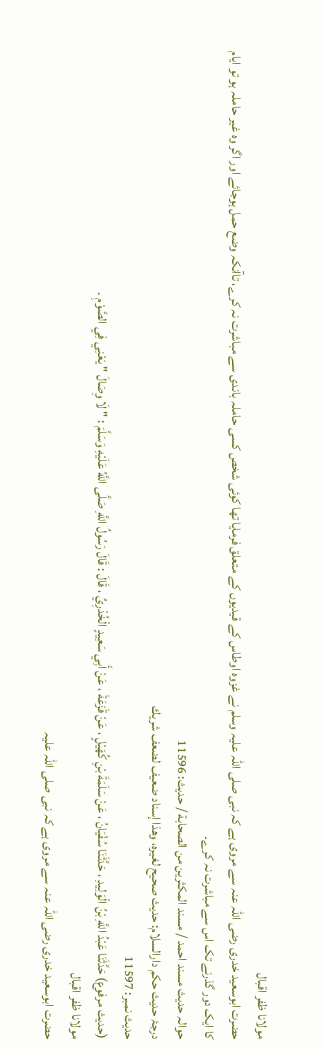مولانا ظفر اقبال
حضرت ابوسعید خدری رضی اللہ عنہ سے مروی ہے کہ نبی صلی اللہ علیہ وسلم نے غزوہ اوطاس کے قیدیوں کے متعلق فرمایا تھا کوئی شخص کسی حاملہ باندی سے مباشرت نہ کرے، تاآنکہ وضع حمل ہوجائے اور اگر وہ غیر حاملہ ہو تو ایام کا ایک دور گذرنے تک اس سے مباشرت نہ کرے۔
حوالہ حدیث مسند احمد / مسند المكثرين من الصحابة / حدیث: 11596
درجۂ حدیث حکم دارالسلام: حديث صحيح لغيره، وهذا إسناد ضعيف لضعف شريك
حدیث نمبر: 11597
(حديث مرفوع) حَدَّثَنَا عَبْدُ اللَّهِ بْنُ الْوَلِيدِ ، حَدَّثَنَا سُفْيَانُ ، عَنْ سَلَمَةَ بْنِ كُهَيْلٍ ، عَنْ قَزَعَةَ ، عَنْ أَبِي سَعِيدٍ الْخُدْرِيِّ ، قَالَ : قَالَ رَسُولُ اللَّهِ صَلَّى اللَّهُ عَلَيْهِ وَسَلَّمَ : " لَا وِصَالَ " يَعْنِي فِي الصَّوْمِ .
مولانا ظفر اقبال
حضرت ابوسعید خدری رضی اللہ عنہ سے مروی ہے کہ نبی صلی اللہ علیہ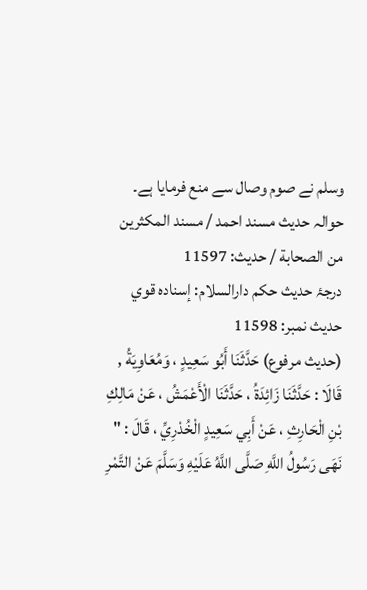وسلم نے صوم وصال سے منع فرمایا ہے۔
حوالہ حدیث مسند احمد / مسند المكثرين من الصحابة / حدیث: 11597
درجۂ حدیث حکم دارالسلام: إسناده قوي
حدیث نمبر: 11598
(حديث مرفوع) حَدَّثَنَا أَبُو سَعِيدٍ ، وَمُعَاوِيَةُ , قَالَا : حَدَّثَنَا زَائِدَةُ ، حَدَّثَنَا الْأَعْمَشُ ، عَنْ مَالِكِ بْنِ الْحَارِثِ ، عَنْ أَبِي سَعِيدٍ الْخُدْرِيِّ ، قَالَ : " نَهَى رَسُولُ اللَّهِ صَلَّى اللَّهُ عَلَيْهِ وَسَلَّمَ عَنْ التَّمْرِ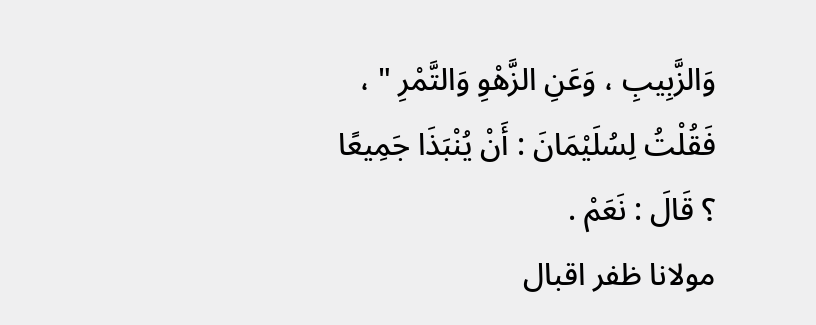وَالزَّبِيبِ ، وَعَنِ الزَّهْوِ وَالتَّمْرِ " ، فَقُلْتُ لِسُلَيْمَانَ : أَنْ يُنْبَذَا جَمِيعًا ؟ قَالَ : نَعَمْ .
مولانا ظفر اقبال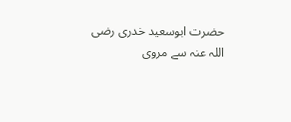حضرت ابوسعید خدری رضی اللہ عنہ سے مروی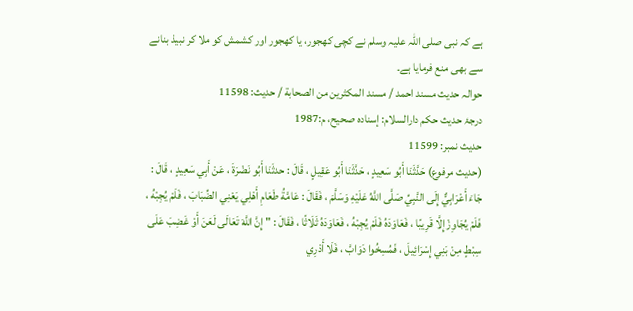ہے کہ نبی صلی اللہ علیہ وسلم نے کچی کھجور، یا کھجور اور کشمش کو ملا کر نبیذ بنانے سے بھی منع فرمایا ہے۔
حوالہ حدیث مسند احمد / مسند المكثرين من الصحابة / حدیث: 11598
درجۂ حدیث حکم دارالسلام: إسناده صحيح، م:1987
حدیث نمبر: 11599
(حديث مرفوع) حَدَّثَنَا أَبُو سَعِيدٍ ، حَدَّثَنَا أَبُو عَقِيلٍ ، قَالَ : حدثَنَا أَبُو نَضْرَةَ ، عَنْ أَبِي سَعِيدٍ ، قَالَ : جَاءَ أَعْرَابِيٌّ إِلَى النَّبِيِّ صَلَّى اللَّهُ عَلَيْهِ وَسَلَّمَ ، فَقَالَ : عَامَّةُ طَعَامِ أَهْلِي يَعْنِي الضِّبَابَ ، فَلَمْ يُجِبْهُ ، فَلَمْ يُجَاوِزْ إِلَّا قَرِيبًا ، فَعَاوَدَهُ فَلَمْ يُجِبْهُ ، فَعَاوَدَهُ ثَلَاثًا ، فَقَالَ : " إِنَّ اللَّهَ تَعَالَى لَعَنَ أَوْ غَضِبَ عَلَى سِبْطٍ مِنْ بَنِي إِسْرَائِيلَ ، فَمُسِخُوا دَوَابَّ ، فَلَا أَدْرِي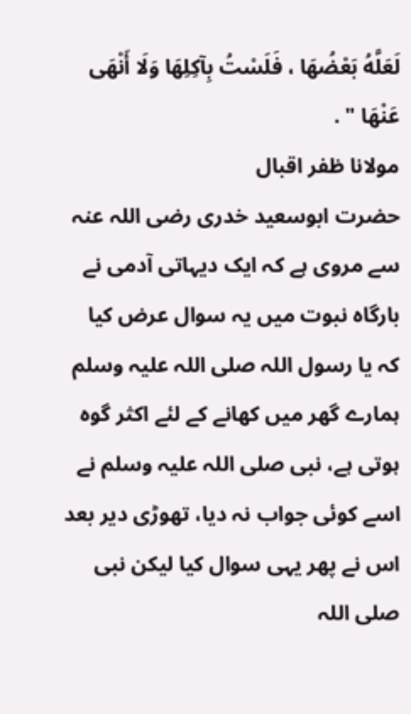لَعَلَّهُ بَعْضُهَا ، فَلَسْتُ بِآكِلِهَا وَلَا أَنْهَى عَنْهَا " .
مولانا ظفر اقبال
حضرت ابوسعید خدری رضی اللہ عنہ سے مروی ہے کہ ایک دیہاتی آدمی نے بارگاہ نبوت میں یہ سوال عرض کیا کہ یا رسول اللہ صلی اللہ علیہ وسلم ہمارے گھر میں کھانے کے لئے اکثر گوہ ہوتی ہے، نبی صلی اللہ علیہ وسلم نے اسے کوئی جواب نہ دیا، تھوڑی دیر بعد اس نے پھر یہی سوال کیا لیکن نبی صلی اللہ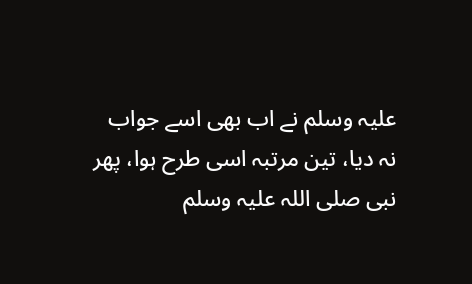علیہ وسلم نے اب بھی اسے جواب نہ دیا، تین مرتبہ اسی طرح ہوا، پھر نبی صلی اللہ علیہ وسلم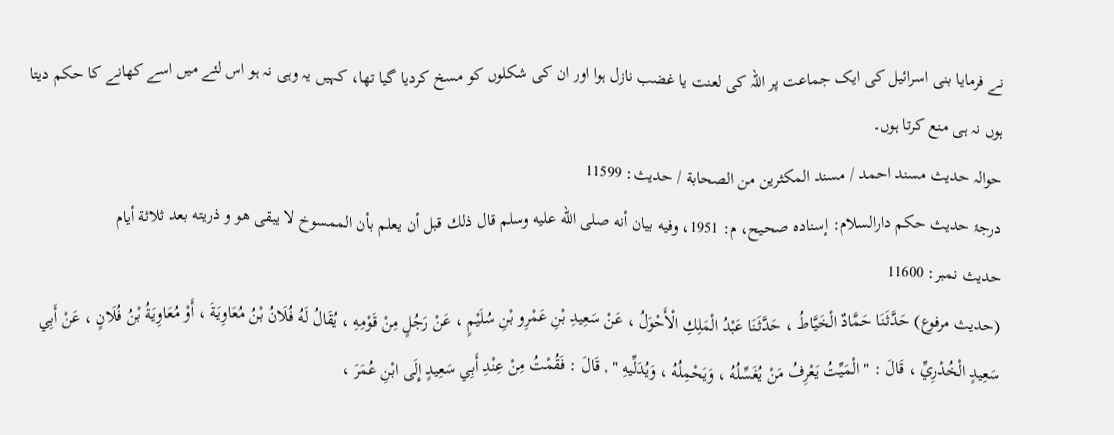نے فرمایا بنی اسرائیل کی ایک جماعت پر اللہ کی لعنت یا غضب نازل ہوا اور ان کی شکلوں کو مسخ کردیا گیا تھا، کہیں یہ وہی نہ ہو اس لئے میں اسے کھانے کا حکم دیتا ہوں نہ ہی منع کرتا ہوں۔
حوالہ حدیث مسند احمد / مسند المكثرين من الصحابة / حدیث: 11599
درجۂ حدیث حکم دارالسلام: إسناده صحيح، م: 1951، وفيه بيان أنه صلى الله عليه وسلم قال ذلك قبل أن يعلم بأن الممسوخ لا يبقى هو و ذريته بعد ثلاثة أيام
حدیث نمبر: 11600
(حديث مرفوع) حَدَّثَنَا حَمَّادٌ الْخَيَّاطُ ، حَدَّثَنَا عَبْدُ الْمَلِكِ الْأَحْوَلُ ، عَنْ سَعِيدِ بْنِ عَمْرِو بْنِ سُلَيْمٍ ، عَنْ رَجُلٍ مِنْ قَوْمِهِ ، يُقَالُ لَهُ فُلَانُ بْنُ مُعَاوِيَةَ ، أَوْ مُعَاوِيَةُ بْنُ فُلَانٍ ، عَنْ أَبِي سَعِيدٍ الْخُدْرِيِّ ، قَالَ : " الْمَيِّتُ يَعْرِفُ مَنْ يُغَسِّلُهُ ، وَيَحْمِلُهُ ، وَيُدَلِّيهِ " , قَالَ : فَقُمْتُ مِنْ عِنْدِ أَبِي سَعِيدٍ إِلَى ابْنِ عُمَرَ ،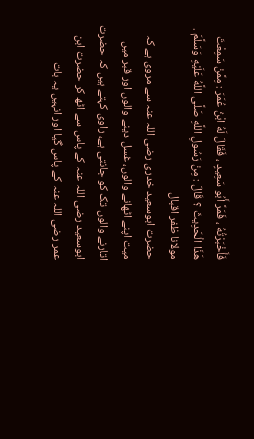فَأَخْبَرْتُهُ ، فَمَرَّ أَبُو سَعِيدٍ ، فَقَالَ لَهُ ابْنُ عُمَرَ : مِمَّنْ سَمِعْتَ هَذَا الْحَدِيثَ ؟ قَالَ : مِنْ رَسُولِ اللَّهِ صَلَّى اللَّهُ عَلَيْهِ وَسَلَّمَ .
مولانا ظفر اقبال
حضرت ابوسعید خدری رضی اللہ عنہ سے مروی ہے کہ میت اپنے اٹھانے والوں، غسل دینے والوں اور قبر میں اتارنے والوں تک کو جانتی ہے، راوی کہتے ہیں کہ حضرت ابوسعید رضی اللہ عنہ کے پاس سے اٹھ کر حضرت ابن عمر رضی اللہ عنہ کے پاس گیا اور انہیں یہ بات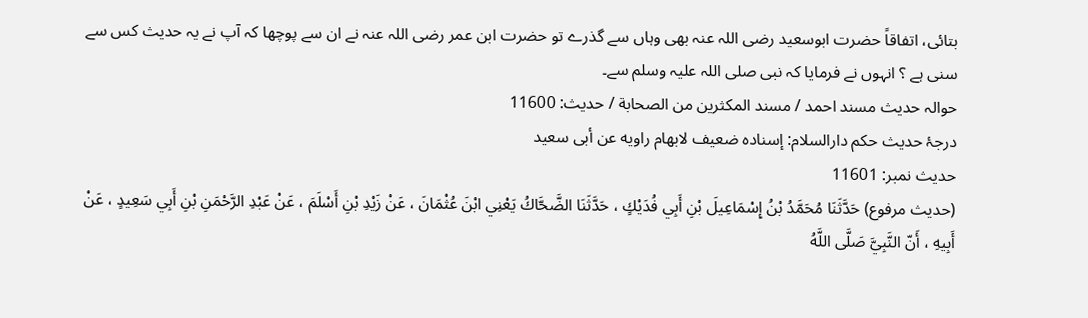بتائی، اتفاقاً حضرت ابوسعید رضی اللہ عنہ بھی وہاں سے گذرے تو حضرت ابن عمر رضی اللہ عنہ نے ان سے پوچھا کہ آپ نے یہ حدیث کس سے سنی ہے ؟ انہوں نے فرمایا کہ نبی صلی اللہ علیہ وسلم سے۔
حوالہ حدیث مسند احمد / مسند المكثرين من الصحابة / حدیث: 11600
درجۂ حدیث حکم دارالسلام: إسناده ضعيف لابهام راويه عن أبى سعيد
حدیث نمبر: 11601
(حديث مرفوع) حَدَّثَنَا مُحَمَّدُ بْنُ إِسْمَاعِيلَ بْنِ أَبِي فُدَيْكٍ ، حَدَّثَنَا الضَّحَّاكُ يَعْنِي ابْنَ عُثْمَانَ ، عَنْ زَيْدِ بْنِ أَسْلَمَ ، عَنْ عَبْدِ الرَّحْمَنِ بْنِ أَبِي سَعِيدٍ ، عَنْ أَبِيهِ ، أَنّ النَّبِيَّ صَلَّى اللَّهُ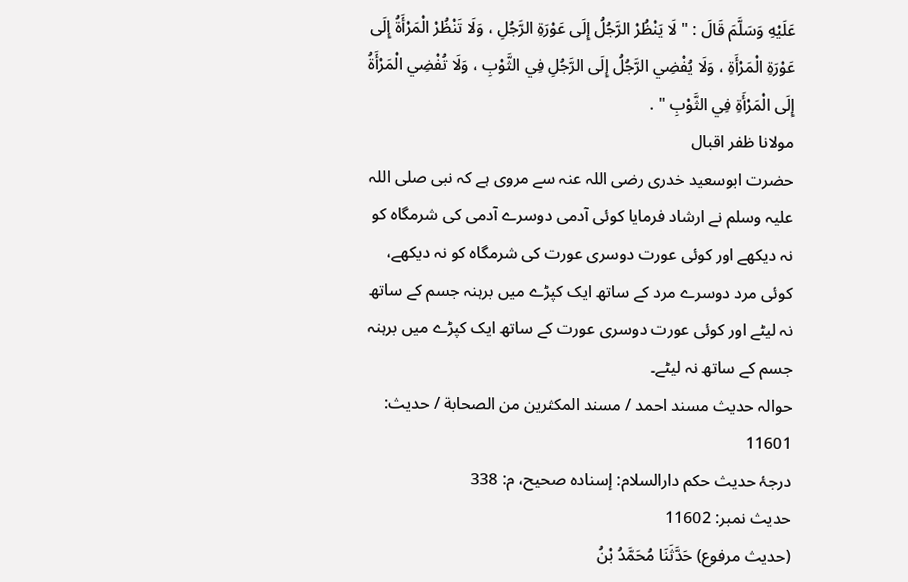عَلَيْهِ وَسَلَّمَ قَالَ : " لَا يَنْظُرْ الرَّجُلُ إِلَى عَوْرَةِ الرَّجُلِ ، وَلَا تَنْظُرْ الْمَرْأَةُ إِلَى عَوْرَةِ الْمَرْأَةِ ، وَلَا يُفْضِي الرَّجُلُ إِلَى الرَّجُلِ فِي الثَّوْبِ ، وَلَا تُفْضِي الْمَرْأَةُ إِلَى الْمَرْأَةِ فِي الثَّوْبِ " .
مولانا ظفر اقبال
حضرت ابوسعید خدری رضی اللہ عنہ سے مروی ہے کہ نبی صلی اللہ علیہ وسلم نے ارشاد فرمایا کوئی آدمی دوسرے آدمی کی شرمگاہ کو نہ دیکھے اور کوئی عورت دوسری عورت کی شرمگاہ کو نہ دیکھے، کوئی مرد دوسرے مرد کے ساتھ ایک کپڑے میں برہنہ جسم کے ساتھ نہ لیٹے اور کوئی عورت دوسری عورت کے ساتھ ایک کپڑے میں برہنہ جسم کے ساتھ نہ لیٹے۔
حوالہ حدیث مسند احمد / مسند المكثرين من الصحابة / حدیث: 11601
درجۂ حدیث حکم دارالسلام: إسناده صحيح، م: 338
حدیث نمبر: 11602
(حديث مرفوع) حَدَّثَنَا مُحَمَّدُ بْنُ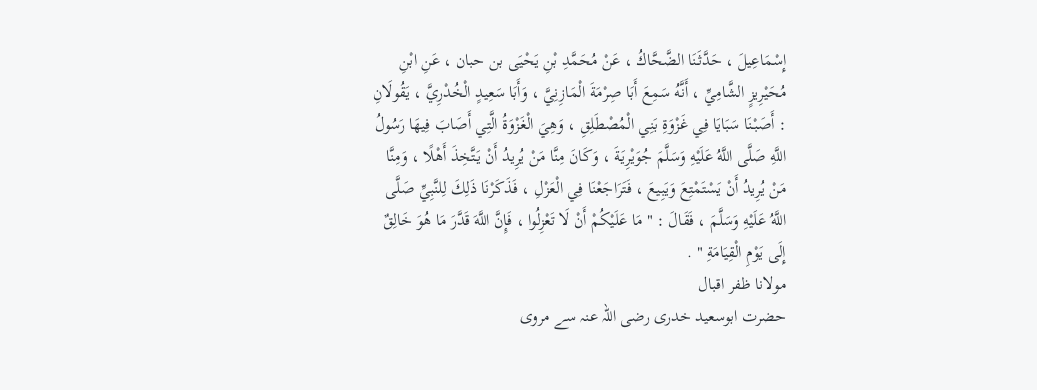إِسْمَاعِيلَ ، حَدَّثَنَا الضَّحَّاكُ ، عَنْ مُحَمَّدِ بْنِ يَحْيَى بن حبان ، عَنِ ابْنِ مُحَيْرِيزٍ الشَّامِيِّ ، أَنَّهُ سَمِعَ أَبَا صِرْمَةَ الْمَازِنِيَّ ، وَأَبَا سَعِيدٍ الْخُدْرِيَّ ، يَقُولَانِ : أَصَبْنَا سَبَايَا فِي غَزْوَةِ بَنِي الْمُصْطَلِقِ ، وَهِيَ الْغَزْوَةُ الَّتِي أَصَابَ فِيهَا رَسُولُ اللَّهِ صَلَّى اللَّهُ عَلَيْهِ وَسَلَّمَ جُوَيْرِيَةَ ، وَكَانَ مِنَّا مَنْ يُرِيدُ أَنْ يَتَّخِذَ أَهْلًا ، وَمِنَّا مَنْ يُرِيدُ أَنْ يَسْتَمْتِعَ وَيَبِيعَ ، فَتَرَاجَعْنَا فِي الْعَزْلِ ، فَذَكَرْنَا ذَلِكَ لِلنَّبِيِّ صَلَّى اللَّهُ عَلَيْهِ وَسَلَّمَ ، فَقَالَ : " مَا عَلَيْكُمْ أَنْ لَا تَعْزِلُوا ، فَإِنَّ اللَّهَ قَدَّرَ مَا هُوَ خَالِقٌ إِلَى يَوْمِ الْقِيَامَةِ " .
مولانا ظفر اقبال
حضرت ابوسعید خدری رضی اللہ عنہ سے مروی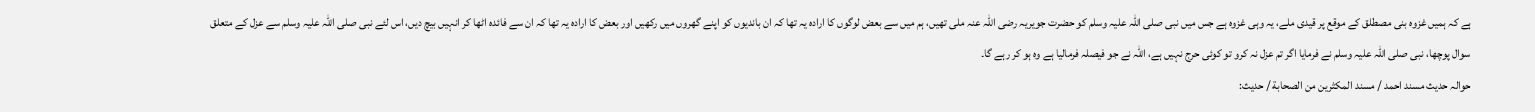ہے کہ ہمیں غزوہ بنی مصطلق کے موقع پر قیدی ملے، یہ وہی غزوہ ہے جس میں نبی صلی اللہ علیہ وسلم کو حضرت جویریہ رضی اللہ عنہ ملی تھیں، ہم میں سے بعض لوگوں کا ارادہ یہ تھا کہ ان باندیوں کو اپنے گھروں میں رکھیں اور بعض کا ارادہ یہ تھا کہ ان سے فائدہ اٹھا کر انہیں بیچ دیں، اس لئے نبی صلی اللہ علیہ وسلم سے عزل کے متعلق سوال پوچھا، نبی صلی اللہ علیہ وسلم نے فرمایا اگر تم عزل نہ کرو تو کوئی حرج نہیں ہے، اللہ نے جو فیصلہ فرمالیا ہے وہ ہو کر رہے گا۔
حوالہ حدیث مسند احمد / مسند المكثرين من الصحابة / حدیث: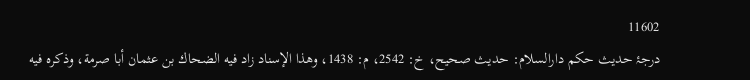11602
درجۂ حدیث حکم دارالسلام: حديث صحيح، خ: 2542، م: 1438، وهذا الإسناد زاد فيه الضحاك بن عثمان أبا صرمة، وذكره فيه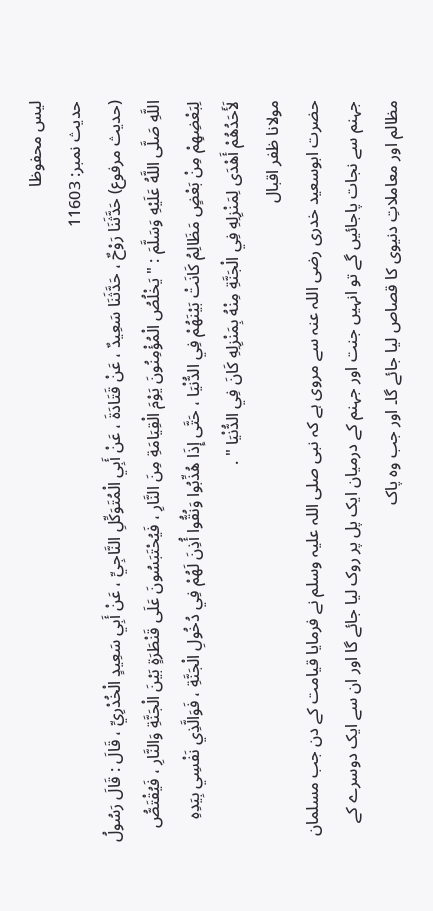ليس محفوظا
حدیث نمبر: 11603
(حديث مرفوع) حَدَّثَنَا رَوْحٌ ، حَدَّثَنَا سَعِيدٌ ، عَنْ قَتَادَةَ ، عَنْ أَبِي الْمُتَوَكِّلِ النَّاجِيِّ ، عَنْ أَبِي سَعِيدٍ الْخُدْرِيِّ ، قَالَ : قَالَ رَسُولُ اللَّهِ صَلَّى اللَّهُ عَلَيْهِ وَسَلَّمَ : " يَخْلُصُ الْمُؤْمِنُونَ يَوْمَ الْقِيَامَةِ مِنَ النَّارِ ، فَيُحْتَبَسُونَ عَلَى قَنْطَرَةٍ بَيْنَ الْجَنَّةِ وَالنَّارِ ، فَيُقْتَصُّ لِبَعْضِهِمْ مِنْ بَعْضٍ مَظَالِمُ كَانَتْ بَيْنَهُمْ فِي الدُّنْيَا ، حَتَّى إِذَا هُذِّبُوا وَنُقُّوا أُذِنَ لَهُمْ فِي دُخُولِ الْجَنَّةِ ، فَوَالَّذِي نَفْسِي بِيَدِهِ لَأَحَدُهُمْ أَهْدَى لِمَنْزِلِهِ فِي الْجَنَّةِ مِنْهُ بِمَنْزِلِهِ كَانَ فِي الدُّنْيَا " .
مولانا ظفر اقبال
حضرت ابوسعید خدری رضی اللہ عنہ سے مروی ہے کہ نبی صلی اللہ علیہ وسلم نے فرمایا قیامت کے دن جب مسلمان جہنم سے نجات پاجائیں گے تو انہیں جنت اور جہنم کے درمیان ایک پل پر روک لیا جائے گا اور ان سے ایک دوسرے کے مظالم اور معاملاتِ دنیوی کا قصاص لیا جائے گا۔ اور جب وہ پاک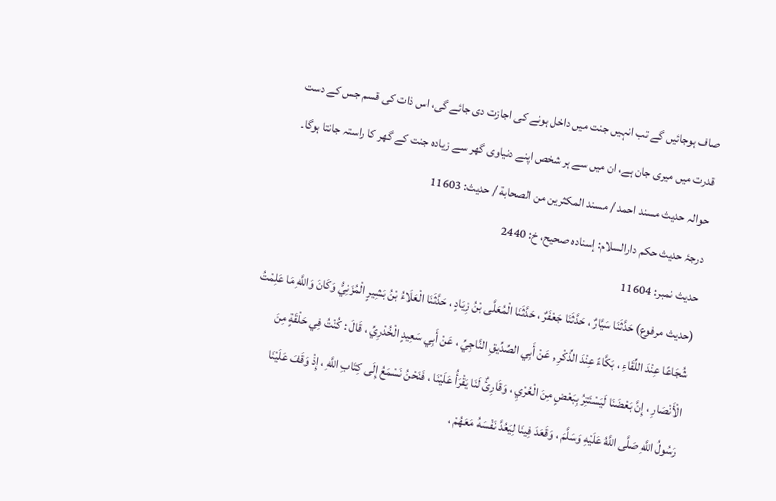صاف ہوجائیں گے تب انہیں جنت میں داخل ہونے کی اجازت دی جائے گی، اس ذات کی قسم جس کے دست قدرت میں میری جان ہے، ان میں سے ہر شخص اپنے دنیاوی گھر سے زیادہ جنت کے گھر کا راستہ جانتا ہوگا۔
حوالہ حدیث مسند احمد / مسند المكثرين من الصحابة / حدیث: 11603
درجۂ حدیث حکم دارالسلام: إسناده صحيح، خ: 2440
حدیث نمبر: 11604
(حديث مرفوع) حَدَّثَنَا سَيَّارٌ ، حَدَّثَنَا جَعْفَرٌ ، حَدَّثَنَا الْمُعَلَّى بْنُ زِيَادٍ ، حَدَّثَنَا الْعَلَاءُ بْنُ بَشِيرٍ الْمُزَنِيُّ وَكَانَ وَاللَّهِ مَا عَلِمْتُ شُجَاعًا عِنْدَ اللِّقَاءِ ، بَكَّاءً عِنْدَ الذِّكْرِ , عَنْ أَبِي الصِّدِّيقِ النَّاجِيِّ ، عَنْ أَبِي سَعِيدٍ الْخُدْرِيِّ ، قَالَ : كُنْتُ فِي حَلْقَةٍ مِنَ الْأَنْصَارِ ، إِنَّ بَعْضَنَا لَيَسْتَتِرُ بِبَعْضٍ مِنَ الْعُرْيِ ، وَقَارِئٌ لَنَا يَقْرَأُ عَلَيْنَا ، فَنَحْنُ نَسْمَعُ إِلَى كِتَابِ اللَّهِ ، إِذْ وَقَفَ عَلَيْنَا رَسُولُ اللَّهِ صَلَّى اللَّهُ عَلَيْهِ وَسَلَّمَ ، وَقَعَدَ فِينَا لِيَعُدَّ نَفْسَهُ مَعَهُمْ ،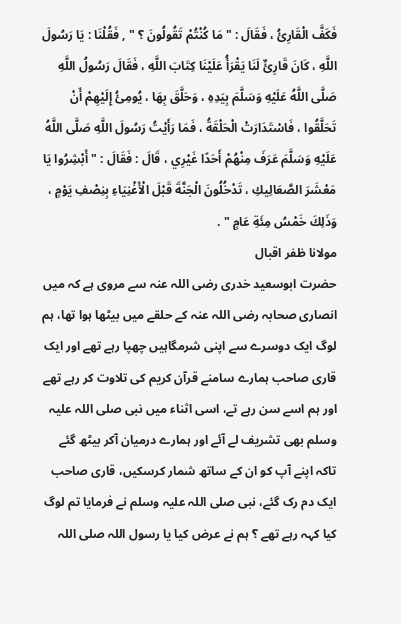فَكَفَّ الْقَارِئُ ، فَقَالَ : " مَا كُنْتُمْ تَقُولُونَ ؟ " , فَقُلْنَا : يَا رَسُولَ اللَّهِ ، كَانَ قَارِئٌ لَنَا يَقْرَأُ عَلَيْنَا كِتَابَ اللَّهِ ، فَقَالَ رَسُولُ اللَّهِ صَلَّى اللَّهُ عَلَيْهِ وَسَلَّمَ بِيَدِهِ ، وَحَلَّقَ بِهَا ، يُومِئُ إِلَيْهِمْ أَنْ تَحَلَّقُوا ، فَاسْتَدَارَتْ الْحَلْقَةُ ، فَمَا رَأَيْتُ رَسُولَ اللَّهِ صَلَّى اللَّهُ عَلَيْهِ وَسَلَّمَ عَرَفَ مِنْهُمْ أَحَدًا غَيْرِي ، قَالَ : فَقَالَ : " أَبْشِرُوا يَا مَعْشَرَ الصَّعَالِيكِ ، تَدْخُلُونَ الْجَنَّةَ قَبْلَ الْأَغْنِيَاءِ بِنِصْفِ يَوْمٍ ، وَذَلِكَ خَمْسُ مِئَةِ عَامٍ " .
مولانا ظفر اقبال
حضرت ابوسعید خدری رضی اللہ عنہ سے مروی ہے کہ میں انصاری صحابہ رضی اللہ عنہ کے حلقے میں بیٹھا ہوا تھا، ہم لوگ ایک دوسرے سے اپنی شرمگاہیں چھپا رہے تھے اور ایک قاری صاحب ہمارے سامنے قرآن کریم کی تلاوت کر رہے تھے اور ہم اسے سن رہے تے، اسی اثناء میں نبی صلی اللہ علیہ وسلم بھی تشریف لے آئے اور ہمارے درمیان آکر بیٹھ گئے تاکہ اپنے آپ کو ان کے ساتھ شمار کرسکیں، قاری صاحب ایک دم رک گئے، نبی صلی اللہ علیہ وسلم نے فرمایا تم لوگ کیا کہہ رہے تھے ؟ ہم نے عرض کیا یا رسول اللہ صلی اللہ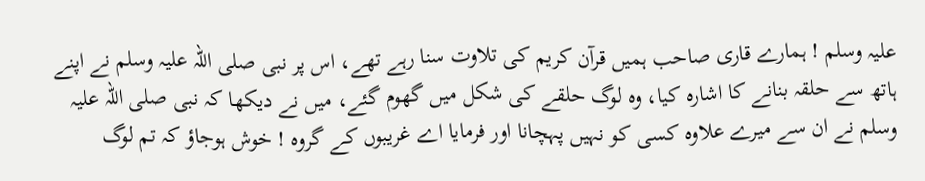علیہ وسلم ! ہمارے قاری صاحب ہمیں قرآن کریم کی تلاوت سنا رہے تھے، اس پر نبی صلی اللہ علیہ وسلم نے اپنے ہاتھ سے حلقہ بنانے کا اشارہ کیا، وہ لوگ حلقے کی شکل میں گھوم گئے، میں نے دیکھا کہ نبی صلی اللہ علیہ وسلم نے ان سے میرے علاوہ کسی کو نہیں پہچانا اور فرمایا اے غریبوں کے گروہ ! خوش ہوجاؤ کہ تم لوگ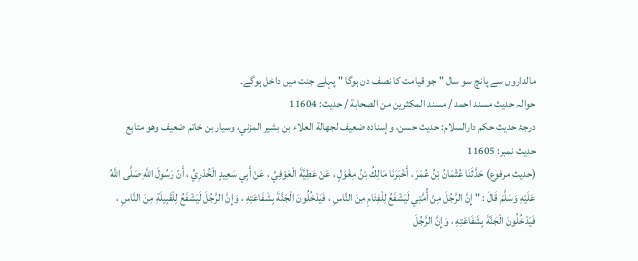مالداروں سے پانچ سو سال " جو قیامت کا نصف دن ہوگا " پہلے جنت میں داخل ہوگے۔
حوالہ حدیث مسند احمد / مسند المكثرين من الصحابة / حدیث: 11604
درجۂ حدیث حکم دارالسلام: حديث حسن، وإسناده ضعيف لجهالة العلاء بن بشير المزني، وسيار بن خاتم ضعيف وهو متابع
حدیث نمبر: 11605
(حديث مرفوع) حَدَّثَنَا عُثْمَانُ بْنُ عُمَرَ ، أَخْبَرَنَا مَالِكُ بْنُ مِغْوَلٍ ، عَنْ عَطِيَّةَ الْعَوْفِيِّ ، عَنْ أَبِي سَعِيدٍ الْخُدْرِيِّ ، أَنّ رَسُولَ اللَّهِ صَلَّى اللَّهُ عَلَيْهِ وَسَلَّمَ قَالَ : " إِنَّ الرَّجُلَ مِنْ أُمَّتِي لَيَشْفَعُ لِلْفِئَامِ مِنَ النَّاسِ ، فَيَدْخُلُونَ الْجَنَّةَ بِشَفَاعَتِهِ ، وَإِنَّ الرَّجُلَ لَيَشْفَعُ لِلْقَبِيلَةِ مِنَ النَّاسِ ، فَيَدْخُلُونَ الْجَنَّةَ بِشَفَاعَتِهِ ، وَإِنَّ الرَّجُلَ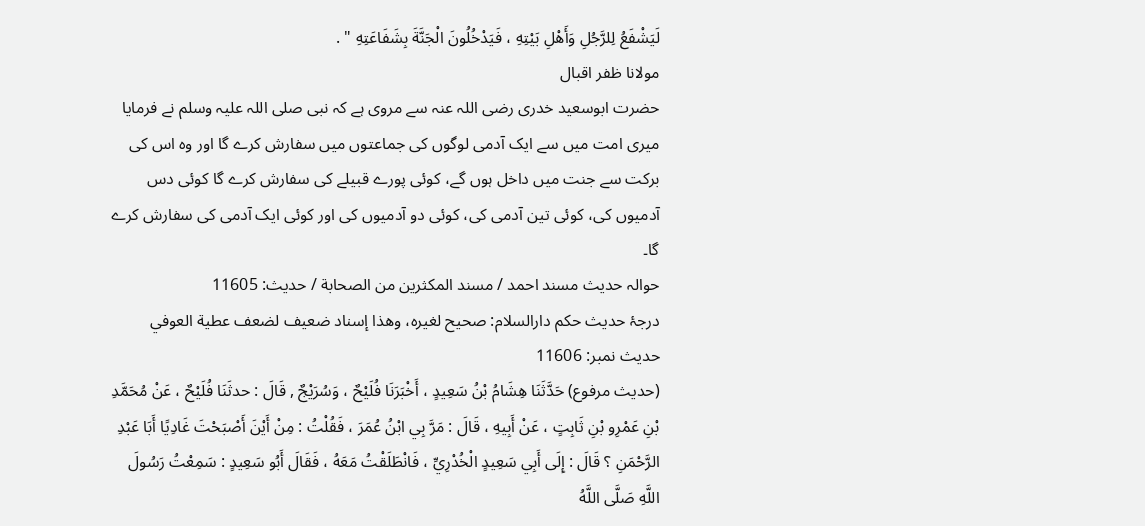لَيَشْفَعُ لِلرَّجُلِ وَأَهْلِ بَيْتِهِ ، فَيَدْخُلُونَ الْجَنَّةَ بِشَفَاعَتِهِ " .
مولانا ظفر اقبال
حضرت ابوسعید خدری رضی اللہ عنہ سے مروی ہے کہ نبی صلی اللہ علیہ وسلم نے فرمایا میری امت میں سے ایک آدمی لوگوں کی جماعتوں میں سفارش کرے گا اور وہ اس کی برکت سے جنت میں داخل ہوں گے، کوئی پورے قبیلے کی سفارش کرے گا کوئی دس آدمیوں کی، کوئی تین آدمی کی، کوئی دو آدمیوں کی اور کوئی ایک آدمی کی سفارش کرے گا۔
حوالہ حدیث مسند احمد / مسند المكثرين من الصحابة / حدیث: 11605
درجۂ حدیث حکم دارالسلام: صحيح لغيره، وهذا إسناد ضعيف لضعف عطية العوفي
حدیث نمبر: 11606
(حديث مرفوع) حَدَّثَنَا هِشَامُ بْنُ سَعِيدٍ ، أَخْبَرَنَا فُلَيْحٌ ، وَسُرَيْجٌ , قَالَ : حدثَنَا فُلَيْحٌ ، عَنْ مُحَمَّدِ بْنِ عَمْرِو بْنِ ثَابِتٍ ، عَنْ أَبِيهِ ، قَالَ : مَرَّ بِي ابْنُ عُمَرَ ، فَقُلْتُ : مِنْ أَيْنَ أَصْبَحْتَ غَادِيًا أَبَا عَبْدِ الرَّحْمَنِ ؟ قَالَ : إِلَى أَبِي سَعِيدٍ الْخُدْرِيِّ ، فَانْطَلَقْتُ مَعَهُ ، فَقَالَ أَبُو سَعِيدٍ : سَمِعْتُ رَسُولَ اللَّهِ صَلَّى اللَّهُ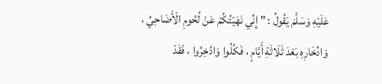عَلَيْهِ وَسَلَّمَ يَقُولُ : " إِنِّي نَهَيْتُكُمْ عَنْ لُحُومِ الْأَضَاحِيِّ ، وَادِّخَارِهِ بَعْدَ ثَلَاثَةِ أَيَّامٍ ، فَكُلُوا وَادَّخِرُوا ، فَقَدْ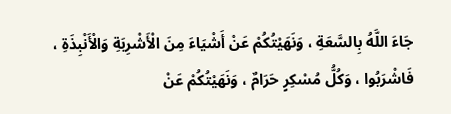جَاءَ اللَّهُ بِالسَّعَةِ ، وَنَهَيْتُكُمْ عَنْ أَشْيَاءَ مِنَ الْأَشْرِبَةِ وَالْأَنْبِذَةِ ، فَاشْرَبُوا ، وَكُلُّ مُسْكِرٍ حَرَامٌ ، وَنَهَيْتُكُمْ عَنْ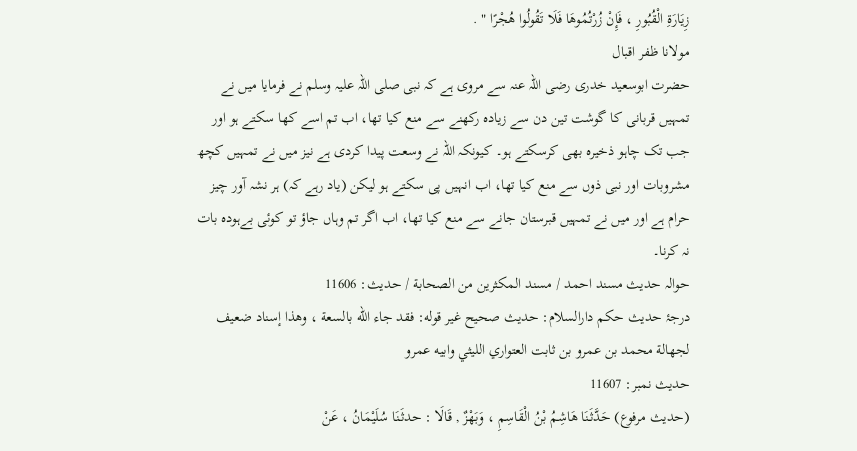زِيَارَةِ الْقُبُورِ ، فَإِنْ زُرْتُمُوهَا فَلَا تَقُولُوا هُجْرًا " .
مولانا ظفر اقبال
حضرت ابوسعید خدری رضی اللہ عنہ سے مروی ہے کہ نبی صلی اللہ علیہ وسلم نے فرمایا میں نے تمہیں قربانی کا گوشت تین دن سے زیادہ رکھنے سے منع کیا تھا، اب تم اسے کھا سکتے ہو اور جب تک چاہو ذخیرہ بھی کرسکتے ہو۔ کیونکہ اللہ نے وسعت پیدا کردی ہے نیز میں نے تمہیں کچھ مشروبات اور نبی ذوں سے منع کیا تھا، اب انہیں پی سکتے ہو لیکن (یاد رہے کہ) ہر نشہ آور چیز حرام ہے اور میں نے تمہیں قبرستان جانے سے منع کیا تھا، اب اگر تم وہاں جاؤ تو کوئی بےہودہ بات نہ کرنا۔
حوالہ حدیث مسند احمد / مسند المكثرين من الصحابة / حدیث: 11606
درجۂ حدیث حکم دارالسلام: حديث صحيح غير قوله: فقد جاء الله بالسعة ، وهذا إسناد ضعيف لجهالة محمد بن عمرو بن ثابت العتواري الليثي وابيه عمرو
حدیث نمبر: 11607
(حديث مرفوع) حَدَّثَنَا هَاشِمُ بْنُ الْقَاسِمِ ، وَبَهْزٌ , قَالَا : حدثَنَا سُلَيْمَانُ ، عَنْ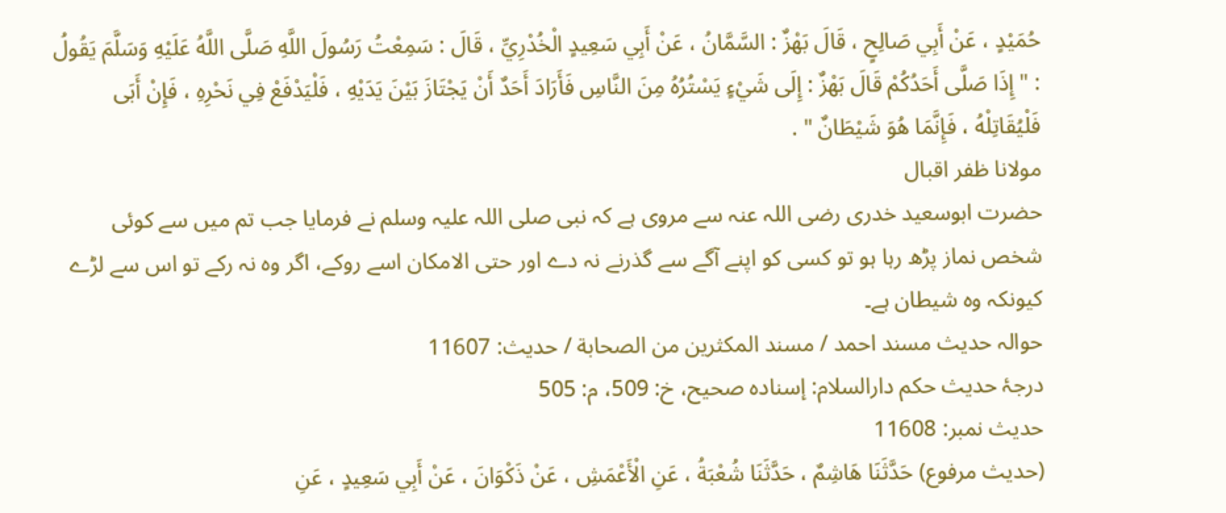حُمَيْدٍ ، عَنْ أَبِي صَالِحٍ ، قَالَ بَهْزٌ : السَّمَّانُ ، عَنْ أَبِي سَعِيدٍ الْخُدْرِيِّ ، قَالَ : سَمِعْتُ رَسُولَ اللَّهِ صَلَّى اللَّهُ عَلَيْهِ وَسَلَّمَ يَقُولُ : " إِذَا صَلَّى أَحَدُكُمْ قَالَ بَهْزٌ : إِلَى شَيْءٍ يَسْتُرُهُ مِنَ النَّاسِ فَأَرَادَ أَحَدٌ أَنْ يَجْتَازَ بَيْنَ يَدَيْهِ ، فَلْيَدْفَعْ فِي نَحْرِهِ ، فَإِنْ أَبَى فَلْيُقَاتِلْهُ ، فَإِنَّمَا هُوَ شَيْطَانٌ " .
مولانا ظفر اقبال
حضرت ابوسعید خدری رضی اللہ عنہ سے مروی ہے کہ نبی صلی اللہ علیہ وسلم نے فرمایا جب تم میں سے کوئی شخص نماز پڑھ رہا ہو تو کسی کو اپنے آگے سے گذرنے نہ دے اور حتی الامکان اسے روکے، اگر وہ نہ رکے تو اس سے لڑے کیونکہ وہ شیطان ہے۔
حوالہ حدیث مسند احمد / مسند المكثرين من الصحابة / حدیث: 11607
درجۂ حدیث حکم دارالسلام: إسناده صحيح، خ: 509، م: 505
حدیث نمبر: 11608
(حديث مرفوع) حَدَّثَنَا هَاشِمٌ ، حَدَّثَنَا شُعْبَةُ ، عَنِ الْأَعْمَشِ ، عَنْ ذَكْوَانَ ، عَنْ أَبِي سَعِيدٍ ، عَنِ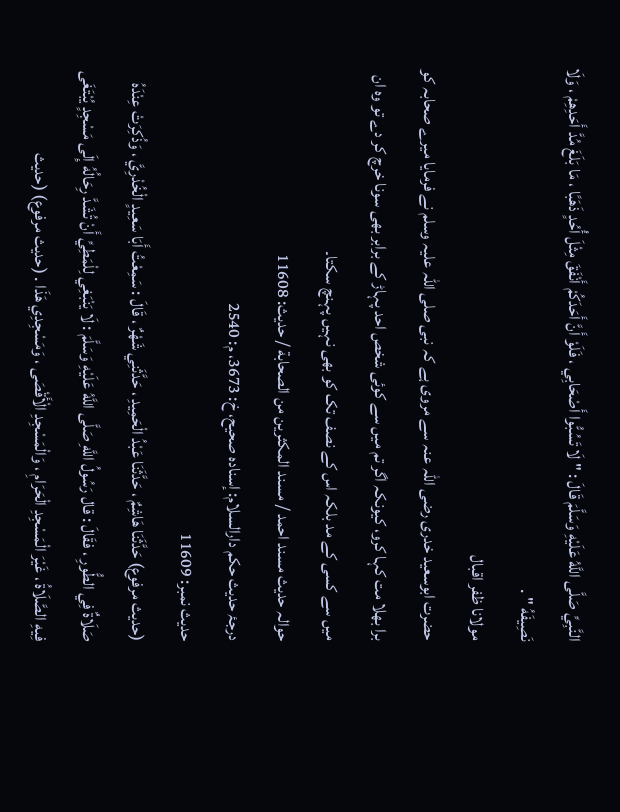النَّبِيِّ صَلَّى اللَّهُ عَلَيْهِ وَسَلَّمَ قَالَ : " لَا تَسُبُّوا أَصْحَابِي ، فَلَوْ أَنَّ أَحَدَكُمْ أَنْفَقَ مِثْلَ أُحُدٍ ذَهَبًا ، مَا بَلَغَ مُدَّ أَحَدِهِمْ ، وَلَا نَصِيفَهُ " .
مولانا ظفر اقبال
حضرت ابوسعید خدری رضی اللہ عنہ سے مروی ہے کہ نبی صلی اللہ علیہ وسلم نے فرمایا میرے صحابہ کو برا بھلا مت کہا کرو، کیونکہ اگر تم میں سے کوئی شخص احد پہاڑ کے برابر بھی سونا خرچ کر دے تو وہ ان میں سے کسی کے مد بلکہ اس کے نصف تک کو بھی نہیں پہنچ سکتا۔
حوالہ حدیث مسند احمد / مسند المكثرين من الصحابة / حدیث: 11608
درجۂ حدیث حکم دارالسلام: إسناده صحيح، خ: 3673، م: 2540
حدیث نمبر: 11609
(حديث مرفوع) حَدَّثَنَا هَاشِمٌ ، حَدَّثَنَا عَبْدُ الْحَمِيدِ ، حَدَّثَنِي شَهْرٌ ، قَالَ : سَمِعْتُ أَبَا سَعِيدٍ الْخُدْرِيَّ ، وَذُكِرَتْ عِنْدَهُ صَلَاةٌ فِي الطُّورِ ، فقَالَ : قال رَسُولُ اللَّهِ صَلَّى اللَّهُ عَلَيْهِ وَسَلَّمَ : لَا يَنْبَغِي لِلْمَطِيِّ أَنْ تُشَدَّ رِحَالُهُ إِلَى مَسْجِدٍ يُبْتَغَى فِيهِ الصَّلَاةُ ، غَيْرَ الْمَسْجِدِ الْحَرَامِ ، وَالْمَسْجِدِ الْأَقْصَى ، وَمَسْجِدِي هَذَا . (حديث مرفوع) (حديث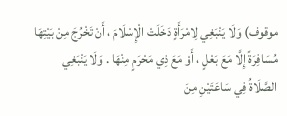موقوف) وَلَا يَنْبَغِي لِامْرَأَةٍ دَخَلَتْ الْإِسْلَامَ ، أَنْ تَخْرُجَ مِنْ بَيْتِهَا مُسَافِرَةً إِلَّا مَعَ بَعْلٍ ، أَوْ مَعَ ذِي مَحْرَمٍ مِنْهَا . وَلَا يَنْبَغِي الصَّلَاةُ فِي سَاعَتَيْنِ مِنَ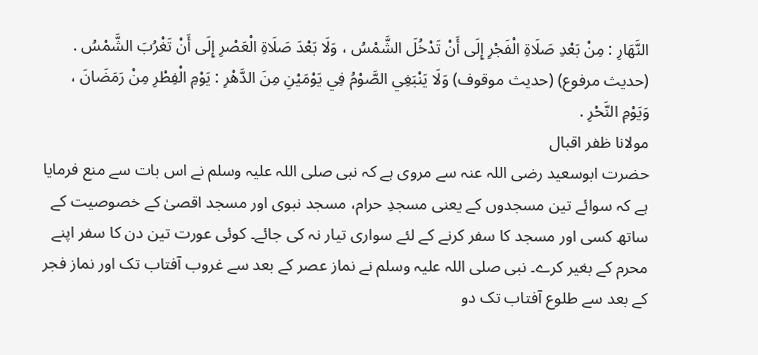النَّهَارِ : مِنْ بَعْدِ صَلَاةِ الْفَجْرِ إِلَى أَنْ تَدْخُلَ الشَّمْسُ ، وَلَا بَعْدَ صَلَاةِ الْعَصْرِ إِلَى أَنْ تَغْرُبَ الشَّمْسُ . (حديث مرفوع) (حديث موقوف) وَلَا يَنْبَغِي الصَّوْمُ فِي يَوْمَيْنِ مِنَ الدَّهْرِ : يَوْمِ الْفِطْرِ مِنْ رَمَضَانَ ، وَيَوْمِ النَّحْرِ .
مولانا ظفر اقبال
حضرت ابوسعید رضی اللہ عنہ سے مروی ہے کہ نبی صلی اللہ علیہ وسلم نے اس بات سے منع فرمایا ہے کہ سوائے تین مسجدوں کے یعنی مسجدِ حرام، مسجد نبوی اور مسجد اقصیٰ کے خصوصیت کے ساتھ کسی اور مسجد کا سفر کرنے کے لئے سواری تیار نہ کی جائے۔ کوئی عورت تین دن کا سفر اپنے محرم کے بغیر کرے۔ نبی صلی اللہ علیہ وسلم نے نماز عصر کے بعد سے غروب آفتاب تک اور نماز فجر کے بعد سے طلوع آفتاب تک دو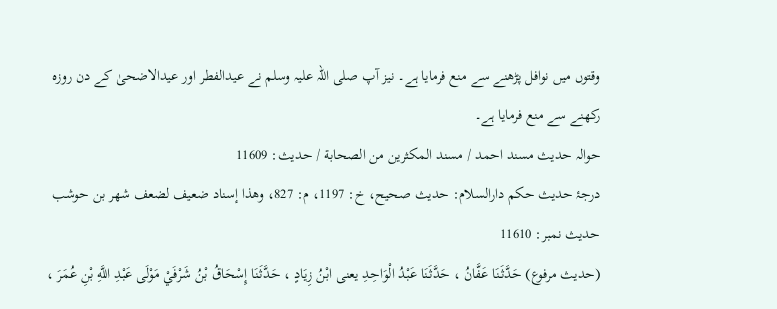وقتوں میں نوافل پڑھنے سے منع فرمایا ہے۔ نیز آپ صلی اللہ علیہ وسلم نے عیدالفطر اور عیدالاضحیٰ کے دن روزہ رکھنے سے منع فرمایا ہے۔
حوالہ حدیث مسند احمد / مسند المكثرين من الصحابة / حدیث: 11609
درجۂ حدیث حکم دارالسلام: حديث صحيح، خ: 1197، م: 827، وهذا إسناد ضعيف لضعف شهر بن حوشب
حدیث نمبر: 11610
(حديث مرفوع) حَدَّثَنَا عَفَّانُ ، حَدَّثَنَا عَبْدُ الْوَاحِدِ يعنى ابْنُ زِيَادٍ ، حَدَّثَنَا إِسْحَاقُ بْنُ شَرْفَيْ مَوْلَى عَبْدِ اللَّهِ بْنِ عُمَرَ ،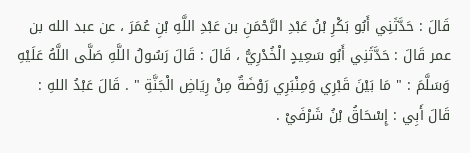قَالَ : حَدَّثَنِي أَبُو بَكْرِ بْنُ عَبْدِ الرَّحْمَنِ بن عَبْدِ اللَّهِ بْنِ عُمَرَ ، عن عبد الله بن عمر قَالَ : حَدَّثَنِي أَبُو سَعِيدٍ الْخُدْرِيُّ ، قَالَ : قَالَ رَسُولُ اللَّهِ صَلَّى اللَّهُ عَلَيْهِ وَسَلَّمَ : " مَا بَيْنَ قَبْرِي وَمِنْبَرِي رَوْضَةٌ مِنْ رِيَاضِ الْجَنَّةِ " . قَالَ عَبْدُ اللهِ : قَالَ أَبِي : إِسْحَاقُ بْنُ شَرْفَيْ .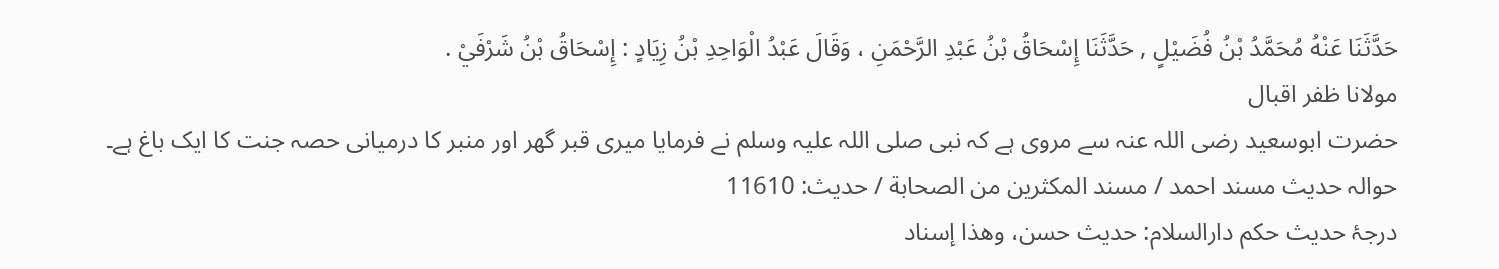حَدَّثَنَا عَنْهُ مُحَمَّدُ بْنُ فُضَيْلٍ , حَدَّثَنَا إِسْحَاقُ بْنُ عَبْدِ الرَّحْمَنِ ، وَقَالَ عَبْدُ الْوَاحِدِ بْنُ زِيَادٍ : إِسْحَاقُ بْنُ شَرْفَيْ .
مولانا ظفر اقبال
حضرت ابوسعید رضی اللہ عنہ سے مروی ہے کہ نبی صلی اللہ علیہ وسلم نے فرمایا میری قبر گھر اور منبر کا درمیانی حصہ جنت کا ایک باغ ہے۔
حوالہ حدیث مسند احمد / مسند المكثرين من الصحابة / حدیث: 11610
درجۂ حدیث حکم دارالسلام: حديث حسن، وهذا إسناد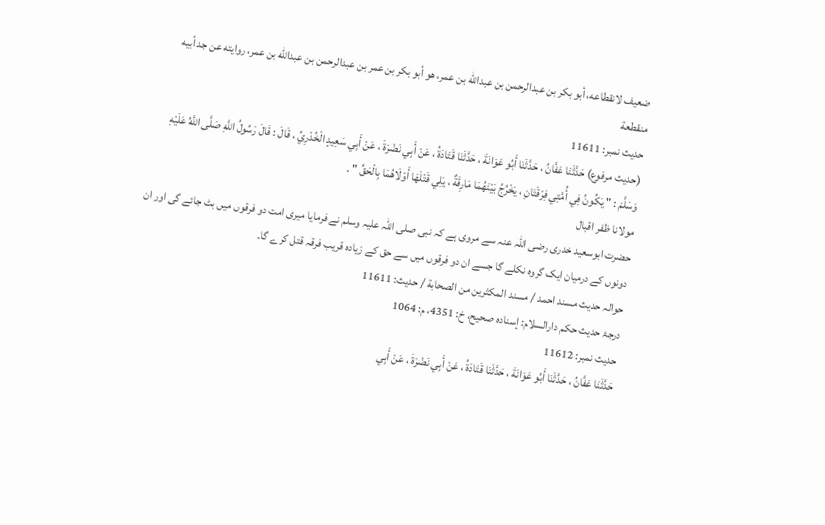ضعيف لانقطاعه، أبو بكر بن عبدالرحمن بن عبدالله بن عمر، هو أبو بكر بن عمر بن عبدالرحمن بن عبدالله بن عمر، روايته عن جد أبيه منقطعة
حدیث نمبر: 11611
(حديث مرفوع) حَدَّثَنَا عَفَّانُ ، حَدَّثَنَا أَبُو عَوَانَةَ ، حَدَّثَنَا قَتَادَةُ ، عَنْ أَبِي نَضْرَةَ ، عَنْ أَبِي سَعِيدٍ الْخُدْرِيِّ ، قَالَ : قَالَ رَسُولُ اللَّهِ صَلَّى اللَّهُ عَلَيْهِ وَسَلَّمَ : " يَكُونُ فِي أُمَّتِي فِرْقَتَانِ ، يَخْرُجُ بَيْنَهُمَا مَارِقَةٌ ، يَلِي قَتْلَهَا أَوْلَاهُمَا بِالْحَقِّ " .
مولانا ظفر اقبال
حضرت ابوسعید خدری رضی اللہ عنہ سے مروی ہے کہ نبی صلی اللہ علیہ وسلم نے فرمایا میری امت دو فرقوں میں بٹ جائے گی اور ان دونوں کے درمیان ایک گروہ نکلے گا جسے ان دو فرقوں میں سے حق کے زیادہ قریب فرقہ قتل کرے گا۔
حوالہ حدیث مسند احمد / مسند المكثرين من الصحابة / حدیث: 11611
درجۂ حدیث حکم دارالسلام: إسناده صحيح، خ: 4351، م: 1064
حدیث نمبر: 11612
حَدَّثَنَا عَفَّانُ ، حَدَّثَنَا أَبُو عَوَانَةَ ، حَدَّثَنَا قَتَادَةُ ، عَنْ أَبِي نَضْرَةَ ، عَنْ أَبِي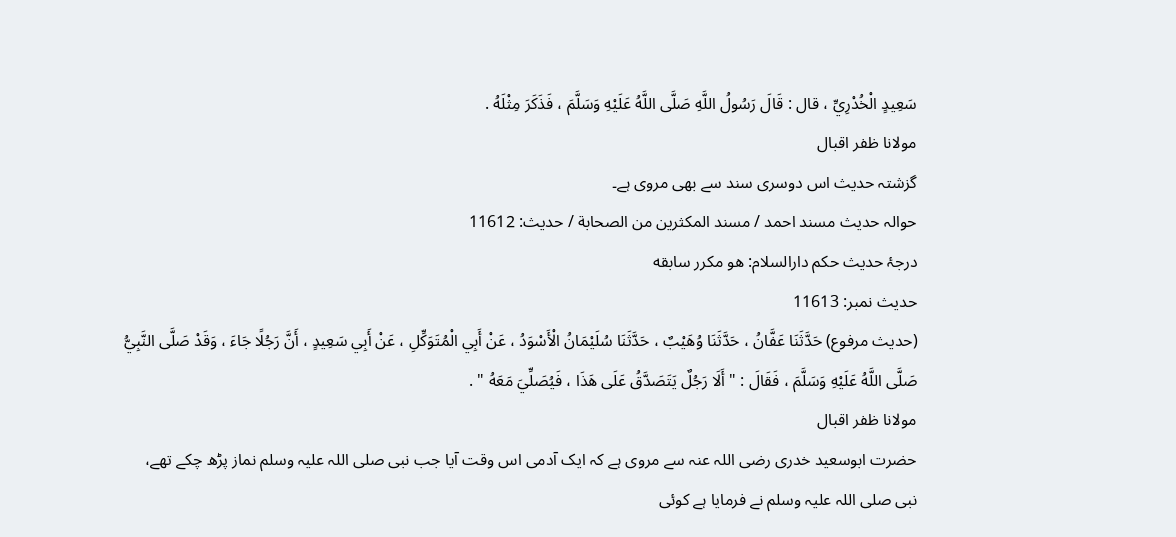سَعِيدٍ الْخُدْرِيِّ ، قال : قَالَ رَسُولُ اللَّهِ صَلَّى اللَّهُ عَلَيْهِ وَسَلَّمَ ، فَذَكَرَ مِثْلَهُ .
مولانا ظفر اقبال
گزشتہ حدیث اس دوسری سند سے بھی مروی ہے۔
حوالہ حدیث مسند احمد / مسند المكثرين من الصحابة / حدیث: 11612
درجۂ حدیث حکم دارالسلام: هو مكرر سابقه
حدیث نمبر: 11613
(حديث مرفوع) حَدَّثَنَا عَفَّانُ ، حَدَّثَنَا وُهَيْبٌ ، حَدَّثَنَا سُلَيْمَانُ الْأَسْوَدُ ، عَنْ أَبِي الْمُتَوَكِّلِ ، عَنْ أَبِي سَعِيدٍ ، أَنَّ رَجُلًا جَاءَ ، وَقَدْ صَلَّى النَّبِيُّ صَلَّى اللَّهُ عَلَيْهِ وَسَلَّمَ ، فَقَالَ : " أَلَا رَجُلٌ يَتَصَدَّقُ عَلَى هَذَا ، فَيُصَلِّيَ مَعَهُ " .
مولانا ظفر اقبال
حضرت ابوسعید خدری رضی اللہ عنہ سے مروی ہے کہ ایک آدمی اس وقت آیا جب نبی صلی اللہ علیہ وسلم نماز پڑھ چکے تھے، نبی صلی اللہ علیہ وسلم نے فرمایا ہے کوئی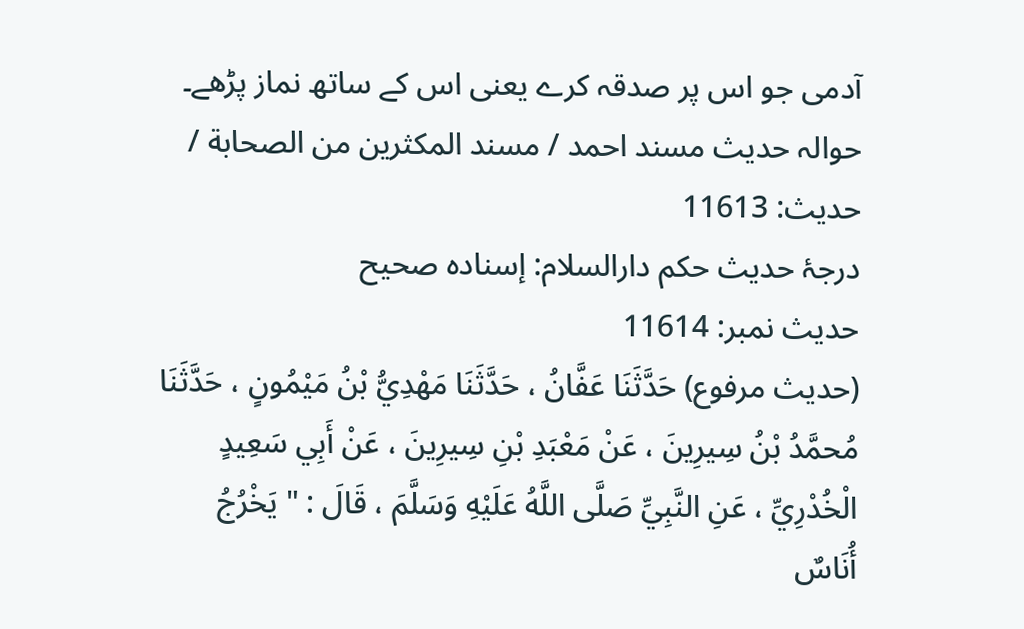آدمی جو اس پر صدقہ کرے یعنی اس کے ساتھ نماز پڑھے۔
حوالہ حدیث مسند احمد / مسند المكثرين من الصحابة / حدیث: 11613
درجۂ حدیث حکم دارالسلام: إسناده صحيح
حدیث نمبر: 11614
(حديث مرفوع) حَدَّثَنَا عَفَّانُ ، حَدَّثَنَا مَهْدِيُّ بْنُ مَيْمُونٍ ، حَدَّثَنَا مُحمَّدُ بْنُ سِيرِينَ ، عَنْ مَعْبَدِ بْنِ سِيرِينَ ، عَنْ أَبِي سَعِيدٍ الْخُدْرِيِّ ، عَنِ النَّبِيِّ صَلَّى اللَّهُ عَلَيْهِ وَسَلَّمَ ، قَالَ : " يَخْرُجُ أُنَاسٌ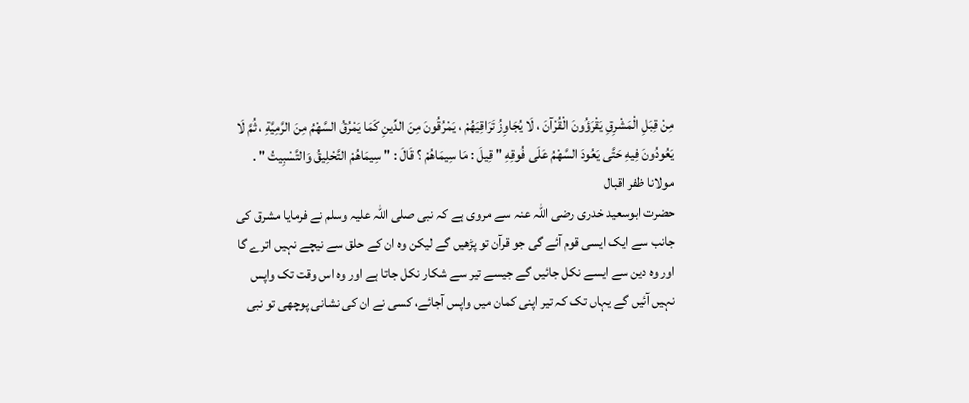مِنْ قِبَلِ الْمَشْرِقِ يَقْرَؤُونَ الْقُرْآنَ ، لَا يُجَاوِزُ تَرَاقِيَهُمْ ، يَمْرُقُونَ مِنَ الدِّينِ كَمَا يَمْرُقُ السَّهْمُ مِنَ الرَّمِيَّةِ ، ثُمَّ لَا يَعُودُونَ فِيهِ حَتَّى يَعُودَ السَّهْمُ عَلَى فُوقِهِ " قِيلَ : مَا سِيمَاهُمْ ؟ قَالَ : " سِيمَاهُمْ التَّحْلِيقُ وَالتَّسْبِيتُ " .
مولانا ظفر اقبال
حضرت ابوسعید خدری رضی اللہ عنہ سے مروی ہے کہ نبی صلی اللہ علیہ وسلم نے فرمایا مشرق کی جانب سے ایک ایسی قوم آئے گی جو قرآن تو پڑھیں گے لیکن وہ ان کے حلق سے نیچے نہیں اترے گا اور وہ دین سے ایسے نکل جائیں گے جیسے تیر سے شکار نکل جاتا ہے اور وہ اس وقت تک واپس نہیں آئیں گے یہاں تک کہ تیر اپنی کمان میں واپس آجائے، کسی نے ان کی نشانی پوچھی تو نبی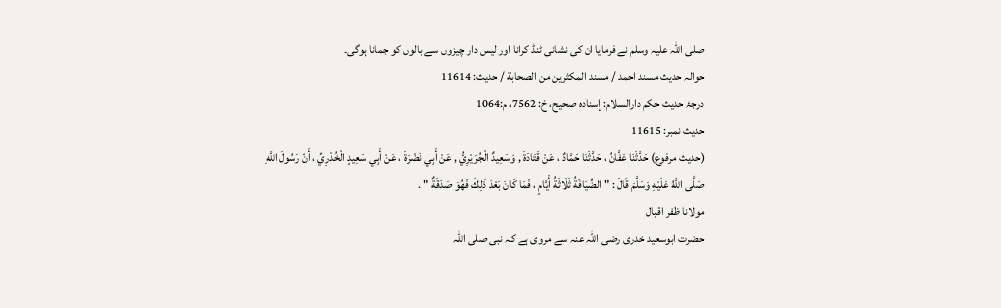صلی اللہ علیہ وسلم نے فرمایا ان کی نشانی ٹنڈ کرانا اور لیس دار چیزوں سے بالوں کو جمانا ہوگی۔
حوالہ حدیث مسند احمد / مسند المكثرين من الصحابة / حدیث: 11614
درجۂ حدیث حکم دارالسلام: إسناده صحيح، خ: 7562، م:1064
حدیث نمبر: 11615
(حديث مرفوع) حَدَّثَنَا عَفَّانُ ، حَدَّثَنَا حَمَّادٌ ، عَنْ قَتَادَةَ , وَسَعِيدٌ الْجُرَيْرِيُّ , عَنْ أَبِي نَضْرَةَ ، عَنْ أَبِي سَعِيدٍ الْخُدْرِيِّ ، أَنّ رَسُولَ اللَّهِ صَلَّى اللَّهُ عَلَيْهِ وَسَلَّمَ قَالَ : " الضِّيَافَةُ ثَلَاثَةُ أَيَّامٍ ، فَمَا كَانَ بَعْدَ ذَلِكَ فَهُوَ صَدَقَةٌ " .
مولانا ظفر اقبال
حضرت ابوسعید خدری رضی اللہ عنہ سے مروی ہے کہ نبی صلی اللہ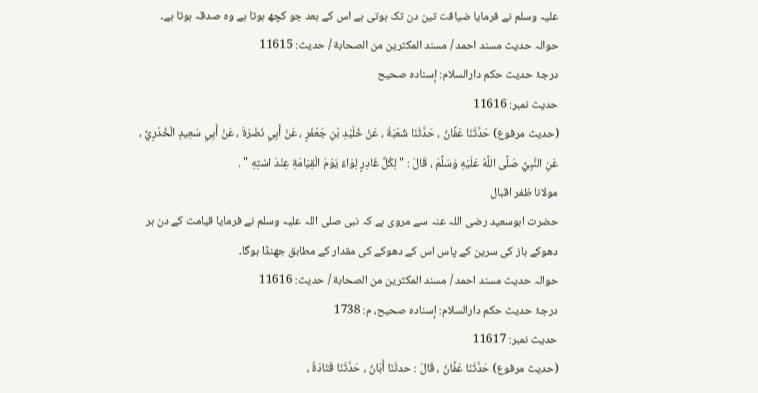علیہ وسلم نے فرمایا ضیافت تین دن تک ہوتی ہے اس کے بعد جو کچھ ہوتا ہے وہ صدقہ ہوتا ہے۔
حوالہ حدیث مسند احمد / مسند المكثرين من الصحابة / حدیث: 11615
درجۂ حدیث حکم دارالسلام: إسناده صحيح
حدیث نمبر: 11616
(حديث مرفوع) حَدَّثَنَا عَفَّانُ ، حَدَّثَنَا شُعْبَةُ ، عَنْ خُلَيْدِ بْنِ جَعْفَرٍ ، عَنْ أَبِي نَضْرَةَ ، عَنْ أَبِي سَعِيدٍ الْخُدْرِيِّ ، عَنِ النَّبِيِّ صَلَّى اللَّهُ عَلَيْهِ وَسَلَّمَ ، قَالَ : " لِكُلِّ غَادِرٍ لِوَاءٌ يَوْمَ الْقِيَامَةِ عِنْدَ اسْتِهِ " .
مولانا ظفر اقبال
حضرت ابوسعید رضی اللہ عنہ سے مروی ہے کہ نبی صلی اللہ علیہ وسلم نے فرمایا قیامت کے دن ہر دھوکے باز کی سرین کے پاس اس کے دھوکے کی مقدار کے مطابق جھنڈا ہوگا۔
حوالہ حدیث مسند احمد / مسند المكثرين من الصحابة / حدیث: 11616
درجۂ حدیث حکم دارالسلام: إسناده صحيح، م: 1738
حدیث نمبر: 11617
(حديث مرفوع) حَدَّثَنَا عَفَّانُ ، قَالَ : حدثَنَا أَبَانُ ، حَدَّثَنَا قَتَادَةُ ،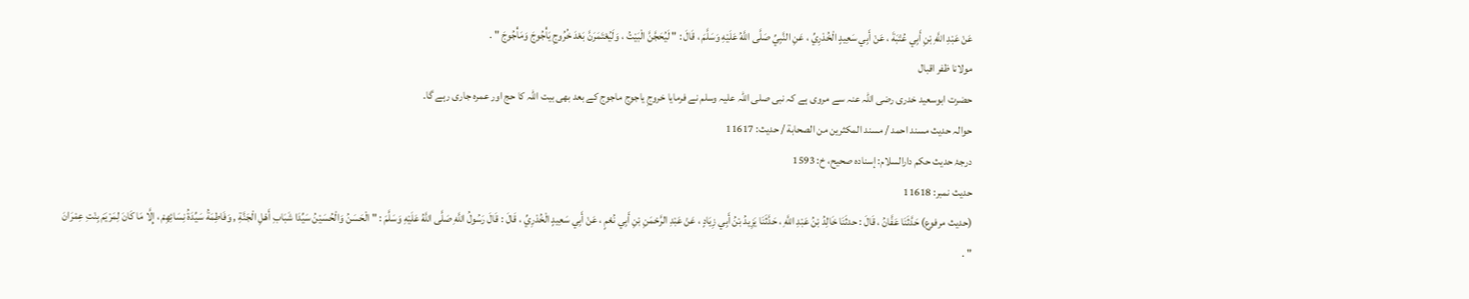عَنْ عَبْدِ اللَّهِ بْنِ أَبِي عُتْبَةَ ، عَنْ أَبِي سَعِيدٍ الْخُدْرِيِّ ، عَنِ النَّبِيِّ صَلَّى اللَّهُ عَلَيْهِ وَسَلَّمَ ، قَالَ : " لَيُحَجَّنَّ الْبَيْتُ ، وَلَيُعْتَمَرَنَّ بَعْدَ خُرُوجِ يَأْجُوجَ وَمَأْجُوجَ " .
مولانا ظفر اقبال
حضرت ابوسعید خدری رضی اللہ عنہ سے مروی ہے کہ نبی صلی اللہ علیہ وسلم نے فرمایا خروجِ یاجوج ماجوج کے بعد بھی بیت اللہ کا حج اور عمرہ جاری رہے گا۔
حوالہ حدیث مسند احمد / مسند المكثرين من الصحابة / حدیث: 11617
درجۂ حدیث حکم دارالسلام: إسناده صحيح، خ: 1593
حدیث نمبر: 11618
(حديث مرفوع) حَدَّثَنَا عَفَّانُ ، قَالَ : حدثَنَا خَالِدُ بْنُ عَبْدِ اللَّهِ ، حَدَّثَنَا يَزِيدُ بْنُ أَبِي زِيَادٍ ، عَنْ عَبْدِ الرَّحْمَنِ بْنِ أَبِي نُعْمٍ ، عَنْ أَبِي سَعِيدٍ الْخُدْرِيِّ ، قَالَ : قَالَ رَسُولُ اللَّهِ صَلَّى اللَّهُ عَلَيْهِ وَسَلَّمَ : " الْحَسَنُ وَالْحُسَيْنُ سَيِّدَا شَبَابِ أَهْلِ الْجَنَّةِ , وَفَاطِمَةُ سَيِّدَةُ نِسَائِهِمْ ، إِلَّا مَا كَانَ لِمَرْيَمَ بِنْتِ عِمْرَانَ " .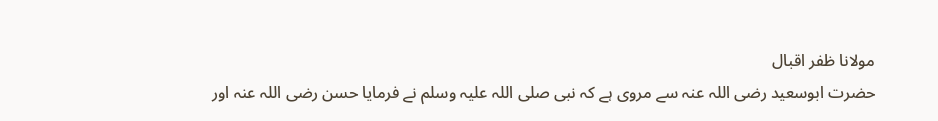مولانا ظفر اقبال
حضرت ابوسعید رضی اللہ عنہ سے مروی ہے کہ نبی صلی اللہ علیہ وسلم نے فرمایا حسن رضی اللہ عنہ اور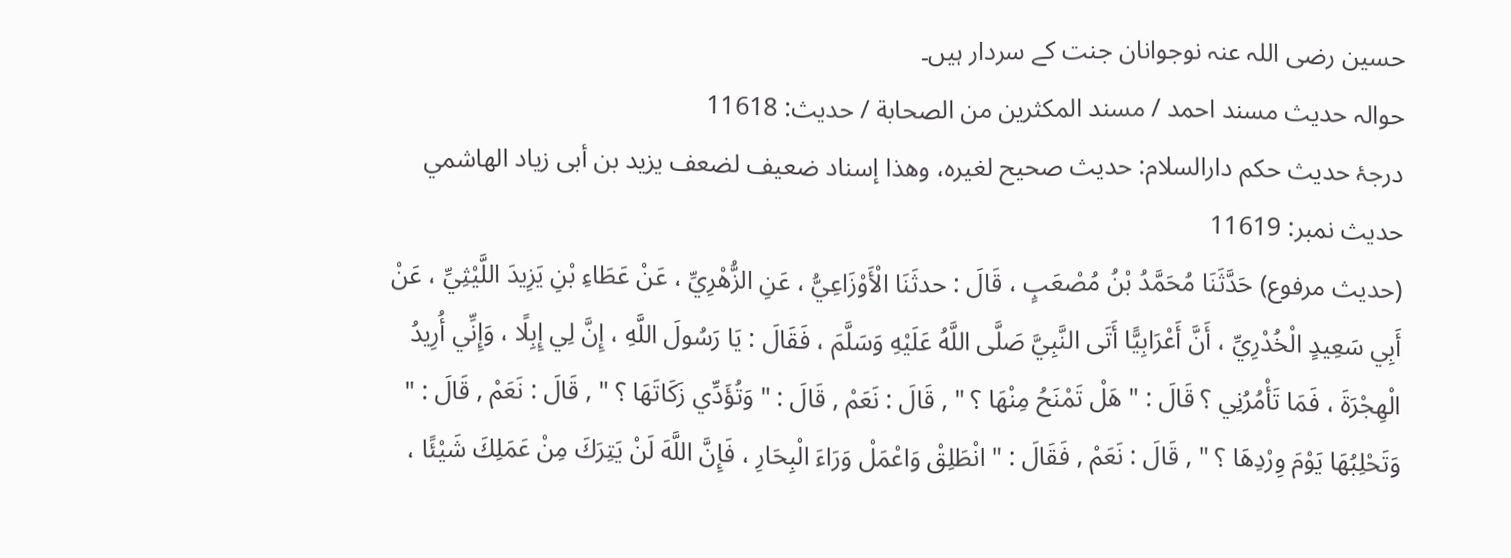حسین رضی اللہ عنہ نوجوانان جنت کے سردار ہیں۔
حوالہ حدیث مسند احمد / مسند المكثرين من الصحابة / حدیث: 11618
درجۂ حدیث حکم دارالسلام: حديث صحيح لغيره، وهذا إسناد ضعيف لضعف يزيد بن أبى زياد الهاشمي
حدیث نمبر: 11619
(حديث مرفوع) حَدَّثَنَا مُحَمَّدُ بْنُ مُصْعَبٍ ، قَالَ : حدثَنَا الْأَوْزَاعِيُّ ، عَنِ الزُّهْرِيِّ ، عَنْ عَطَاءِ بْنِ يَزِيدَ اللَّيْثِيِّ ، عَنْ أَبِي سَعِيدٍ الْخُدْرِيِّ ، أَنَّ أَعْرَابِيًّا أَتَى النَّبِيَّ صَلَّى اللَّهُ عَلَيْهِ وَسَلَّمَ ، فَقَالَ : يَا رَسُولَ اللَّهِ ، إِنَّ لِي إِبِلًا ، وَإِنِّي أُرِيدُ الْهِجْرَةَ ، فَمَا تَأْمُرُنِي ؟ قَالَ : " هَلْ تَمْنَحُ مِنْهَا ؟ " , قَالَ : نَعَمْ , قَالَ : " وَتُؤَدِّي زَكَاتَهَا ؟ " , قَالَ : نَعَمْ , قَالَ : " وَتَحْلِبُهَا يَوْمَ وِرْدِهَا ؟ " , قَالَ : نَعَمْ , فَقَالَ : " انْطَلِقْ وَاعْمَلْ وَرَاءَ الْبِحَارِ ، فَإِنَّ اللَّهَ لَنْ يَتِرَكَ مِنْ عَمَلِكَ شَيْئًا ،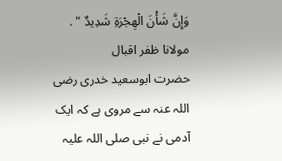وَإِنَّ شَأْنَ الْهِجْرَةِ شَدِيدٌ " .
مولانا ظفر اقبال
حضرت ابوسعید خدری رضی اللہ عنہ سے مروی ہے کہ ایک آدمی نے نبی صلی اللہ علیہ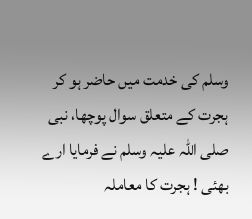وسلم کی خدمت میں حاضر ہو کر ہجرت کے متعلق سوال پوچھا، نبی صلی اللہ علیہ وسلم نے فرمایا ارے بھئی ! ہجرت کا معاملہ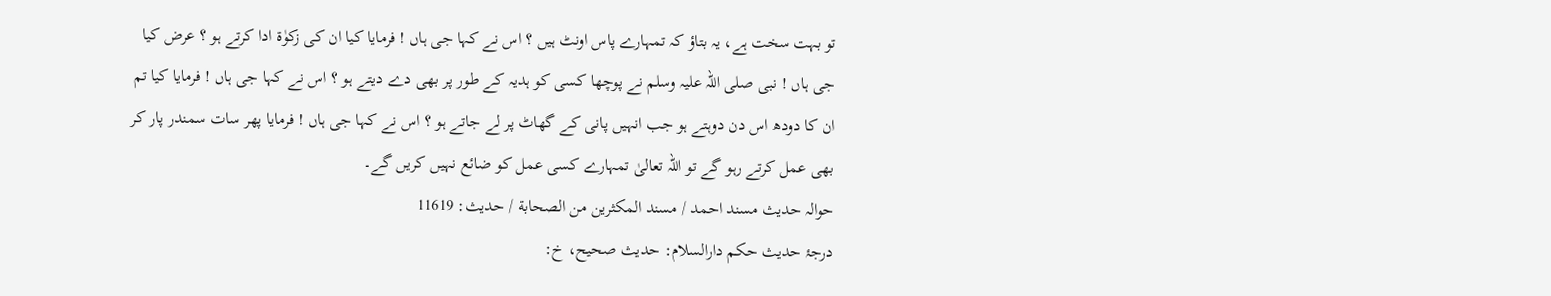تو بہت سخت ہے، یہ بتاؤ کہ تمہارے پاس اونٹ ہیں ؟ اس نے کہا جی ہاں ! فرمایا کیا ان کی زکوٰۃ ادا کرتے ہو ؟ عرض کیا جی ہاں ! نبی صلی اللہ علیہ وسلم نے پوچھا کسی کو ہدیہ کے طور پر بھی دے دیتے ہو ؟ اس نے کہا جی ہاں ! فرمایا کیا تم ان کا دودھ اس دن دوہتے ہو جب انہیں پانی کے گھاٹ پر لے جاتے ہو ؟ اس نے کہا جی ہاں ! فرمایا پھر سات سمندر پار کر بھی عمل کرتے رہو گے تو اللہ تعالیٰ تمہارے کسی عمل کو ضائع نہیں کریں گے۔
حوالہ حدیث مسند احمد / مسند المكثرين من الصحابة / حدیث: 11619
درجۂ حدیث حکم دارالسلام: حديث صحيح، خ: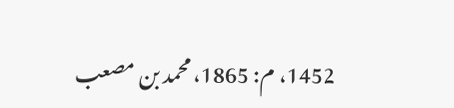1452، م: 1865، محمد بن مصعب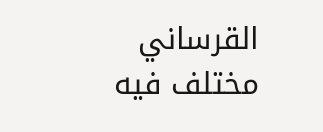القرساني مختلف فيه